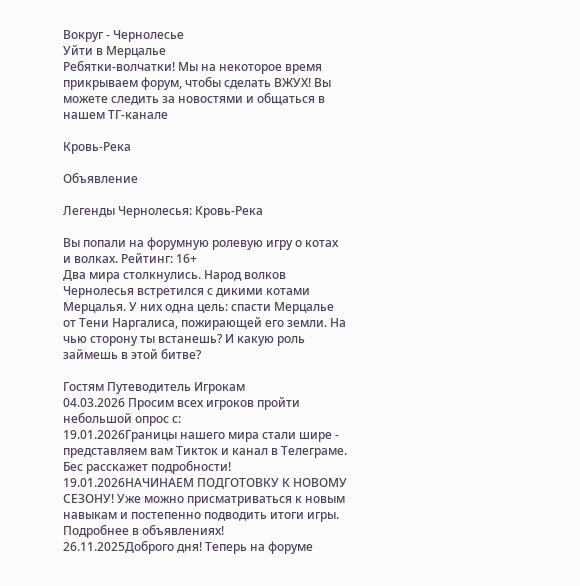Вокруг - Чернолесье
Уйти в Мерцалье
Ребятки-волчатки! Мы на некоторое время прикрываем форум, чтобы сделать ВЖУХ! Вы можете следить за новостями и общаться в нашем ТГ-канале

Кровь-Река

Объявление

Легенды Чернолесья: Кровь-Река

Вы попали на форумную ролевую игру о котах и волках. Рейтинг: 16+
Два мира столкнулись. Народ волков Чернолесья встретился с дикими котами Мерцалья. У них одна цель: спасти Мерцалье от Тени Наргалиса, пожирающей его земли. На чью сторону ты встанешь? И какую роль займешь в этой битве?

Гостям Путеводитель Игрокам
04.03.2026 Просим всех игроков пройти небольшой опрос с:
19.01.2026Границы нашего мира стали шире - представляем вам Тикток и канал в Телеграме. Бес расскажет подробности!
19.01.2026НАЧИНАЕМ ПОДГОТОВКУ К НОВОМУ СЕЗОНУ! Уже можно присматриваться к новым навыкам и постепенно подводить итоги игры. Подробнее в объявлениях!
26.11.2025Доброго дня! Теперь на форуме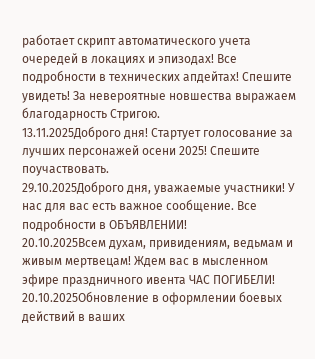работает скрипт автоматического учета очередей в локациях и эпизодах! Все подробности в технических апдейтах! Спешите увидеть! За невероятные новшества выражаем благодарность Стригою.
13.11.2025Доброго дня! Стартует голосование за лучших персонажей осени 2025! Спешите поучаствовать.
29.10.2025Доброго дня, уважаемые участники! У нас для вас есть важное сообщение. Все подробности в ОБЪЯВЛЕНИИ!
20.10.2025Всем духам, привидениям, ведьмам и живым мертвецам! Ждем вас в мысленном эфире праздничного ивента ЧАС ПОГИБЕЛИ!
20.10.2025Обновление в оформлении боевых действий в ваших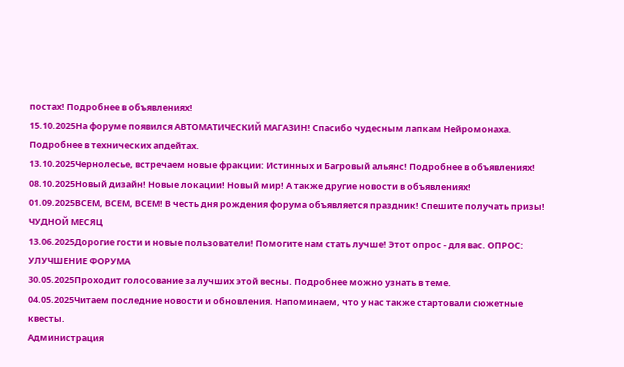постах! Подробнее в объявлениях!
15.10.2025На форуме появился АВТОМАТИЧЕСКИЙ МАГАЗИН! Спасибо чудесным лапкам Нейромонаха. Подробнее в технических апдейтах.
13.10.2025Чернолесье, встречаем новые фракции: Истинных и Багровый альянс! Подробнее в объявлениях!
08.10.2025Новый дизайн! Новые локации! Новый мир! А также другие новости в объявлениях!
01.09.2025ВСЕМ, ВСЕМ, ВСЕМ! В честь дня рождения форума объявляется праздник! Спешите получать призы! ЧУДНОЙ МЕСЯЦ
13.06.2025Дорогие гости и новые пользователи! Помогите нам стать лучше! Этот опрос - для вас. ОПРОС: УЛУЧШЕНИЕ ФОРУМА
30.05.2025Проходит голосование за лучших этой весны. Подробнее можно узнать в теме.
04.05.2025Читаем последние новости и обновления. Напоминаем, что у нас также стартовали сюжетные квесты.
Администрация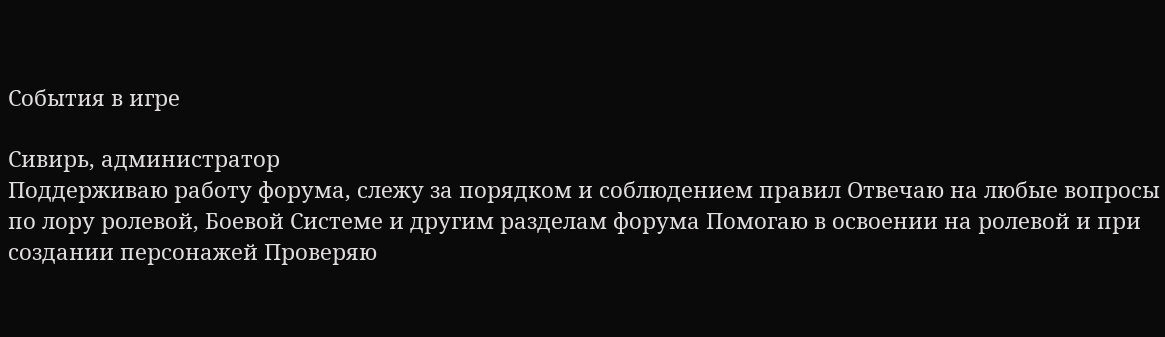События в игре

Сивирь, администратор
Поддерживаю работу форума, слежу за порядком и соблюдением правил Отвечаю на любые вопросы по лору ролевой, Боевой Системе и другим разделам форума Помогаю в освоении на ролевой и при создании персонажей Проверяю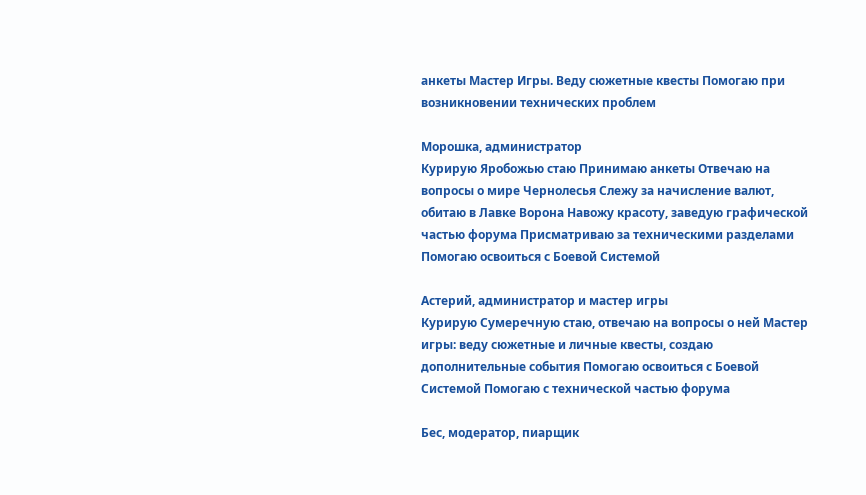анкеты Мастер Игры. Веду сюжетные квесты Помогаю при возникновении технических проблем

Морошка, администратор
Курирую Яробожью стаю Принимаю анкеты Отвечаю на вопросы о мире Чернолесья Слежу за начисление валют, обитаю в Лавке Ворона Навожу красоту, заведую графической частью форума Присматриваю за техническими разделами Помогаю освоиться с Боевой Системой

Астерий, администратор и мастер игры
Курирую Сумеречную стаю, отвечаю на вопросы о ней Мастер игры: веду сюжетные и личные квесты, создаю дополнительные события Помогаю освоиться с Боевой Системой Помогаю с технической частью форума

Бес, модератор, пиарщик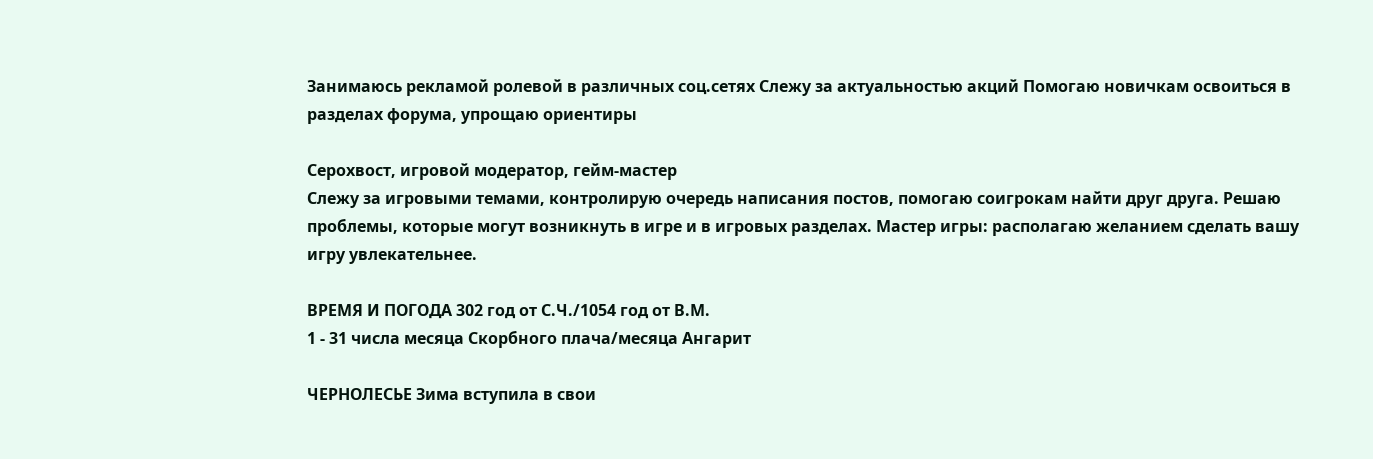Занимаюсь рекламой ролевой в различных соц.сетях Слежу за актуальностью акций Помогаю новичкам освоиться в разделах форума, упрощаю ориентиры

Серохвост, игровой модератор, гейм-мастер
Слежу за игровыми темами, контролирую очередь написания постов, помогаю соигрокам найти друг друга. Решаю проблемы, которые могут возникнуть в игре и в игровых разделах. Мастер игры: располагаю желанием сделать вашу игру увлекательнее.

ВРЕМЯ И ПОГОДА 302 год от С.Ч./1054 год от В.М.
1 - 31 числа месяца Скорбного плача/месяца Ангарит

ЧЕРНОЛЕСЬЕ Зима вступила в свои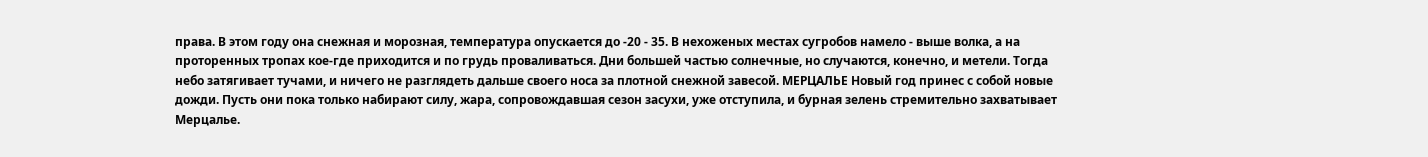права. В этом году она снежная и морозная, температура опускается до -20 - 35. В нехоженых местах сугробов намело - выше волка, а на проторенных тропах кое-где приходится и по грудь проваливаться. Дни большей частью солнечные, но случаются, конечно, и метели. Тогда небо затягивает тучами, и ничего не разглядеть дальше своего носа за плотной снежной завесой. МЕРЦАЛЬЕ Новый год принес с собой новые дожди. Пусть они пока только набирают силу, жара, сопровождавшая сезон засухи, уже отступила, и бурная зелень стремительно захватывает Мерцалье.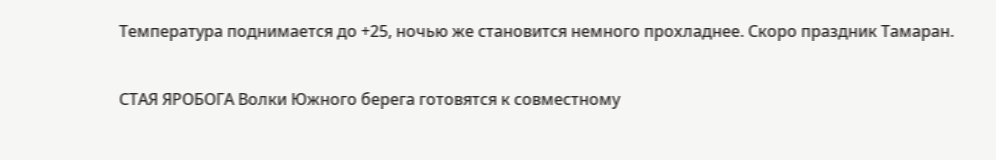Температура поднимается до +25, ночью же становится немного прохладнее. Скоро праздник Тамаран.

СТАЯ ЯРОБОГА Волки Южного берега готовятся к совместному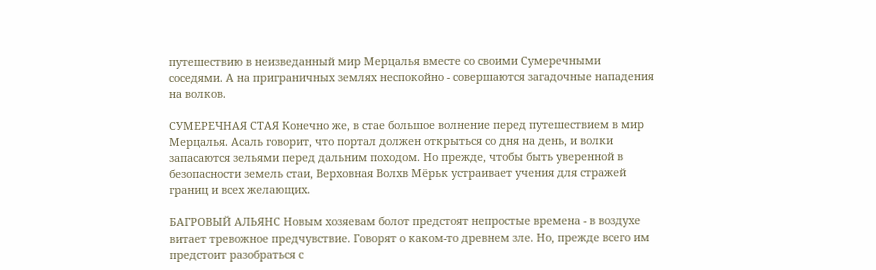путешествию в неизведанный мир Мерцалья вместе со своими Сумеречными соседями. А на приграничных землях неспокойно - совершаются загадочные нападения на волков.

СУМЕРЕЧНАЯ СТАЯ Конечно же, в стае большое волнение перед путешествием в мир Мерцалья. Асаль говорит, что портал должен открыться со дня на день, и волки запасаются зельями перед дальним походом. Но прежде, чтобы быть уверенной в безопасности земель стаи, Верховная Волхв Мёрьк устраивает учения для стражей границ и всех желающих.

БАГРОВЫЙ АЛЬЯНС Новым хозяевам болот предстоят непростые времена - в воздухе витает тревожное предчувствие. Говорят о каком-то древнем зле. Но, прежде всего им предстоит разобраться с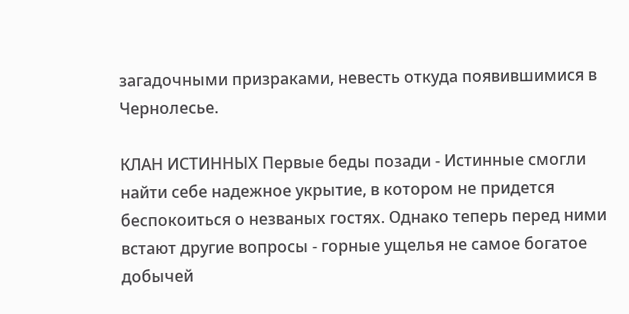загадочными призраками, невесть откуда появившимися в Чернолесье.

КЛАН ИСТИННЫХ Первые беды позади - Истинные смогли найти себе надежное укрытие, в котором не придется беспокоиться о незваных гостях. Однако теперь перед ними встают другие вопросы - горные ущелья не самое богатое добычей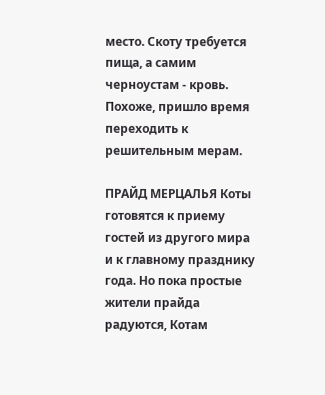место. Скоту требуется пища, а самим черноустам - кровь. Похоже, пришло время переходить к решительным мерам.

ПРАЙД МЕРЦАЛЬЯ Коты готовятся к приему гостей из другого мира и к главному празднику года. Но пока простые жители прайда радуются, Котам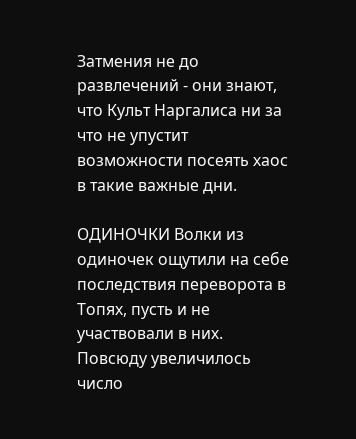Затмения не до развлечений - они знают, что Культ Наргалиса ни за что не упустит возможности посеять хаос в такие важные дни.

ОДИНОЧКИ Волки из одиночек ощутили на себе последствия переворота в Топях, пусть и не участвовали в них. Повсюду увеличилось число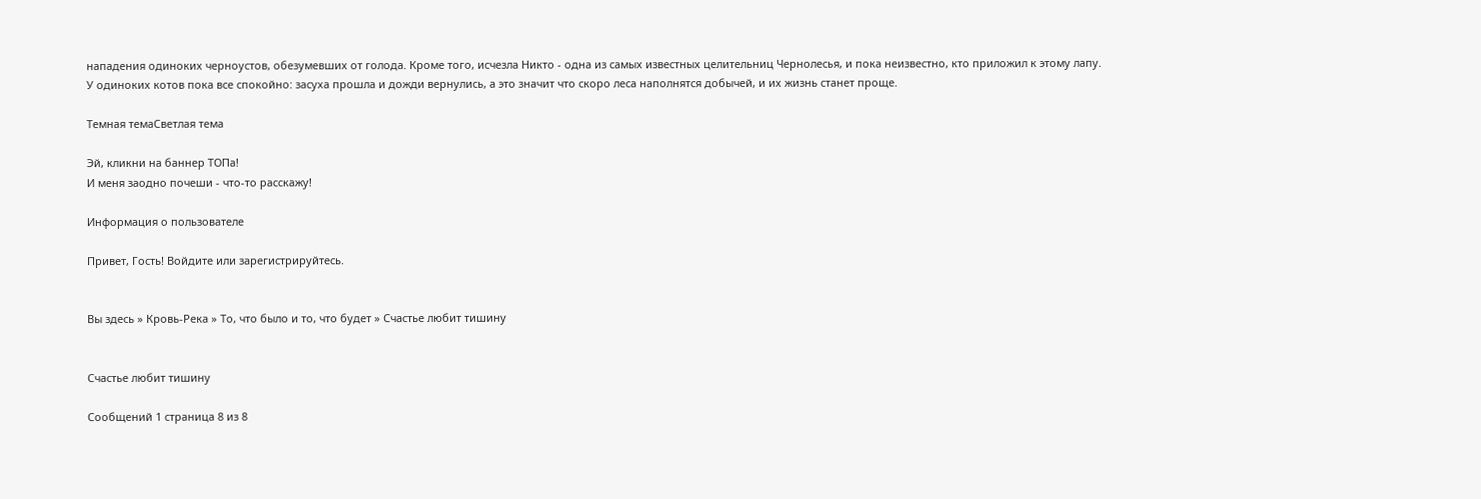нападения одиноких черноустов, обезумевших от голода. Кроме того, исчезла Никто - одна из самых известных целительниц Чернолесья, и пока неизвестно, кто приложил к этому лапу.
У одиноких котов пока все спокойно: засуха прошла и дожди вернулись, а это значит что скоро леса наполнятся добычей, и их жизнь станет проще.

Темная темаСветлая тема

Эй, кликни на баннер ТОПа!
И меня заодно почеши - что-то расскажу!

Информация о пользователе

Привет, Гость! Войдите или зарегистрируйтесь.


Вы здесь » Кровь-Река » То, что было и то, что будет » Счастье любит тишину


Счастье любит тишину

Сообщений 1 страница 8 из 8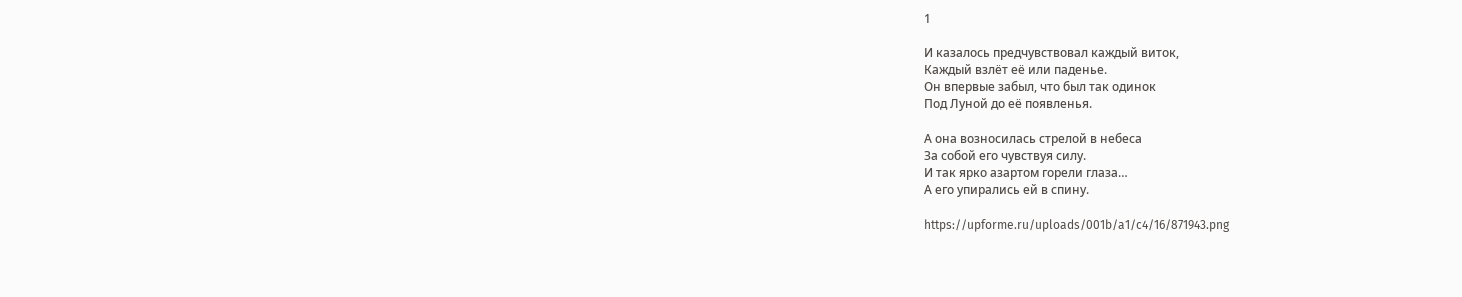1

И казалось предчувствовал каждый виток,
Каждый взлёт её или паденье.
Он впервые забыл, что был так одинок
Под Луной до её появленья.

А она возносилась стрелой в небеса
За собой его чувствуя силу.
И так ярко азартом горели глаза…
А его упирались ей в спину.

https://upforme.ru/uploads/001b/a1/c4/16/871943.png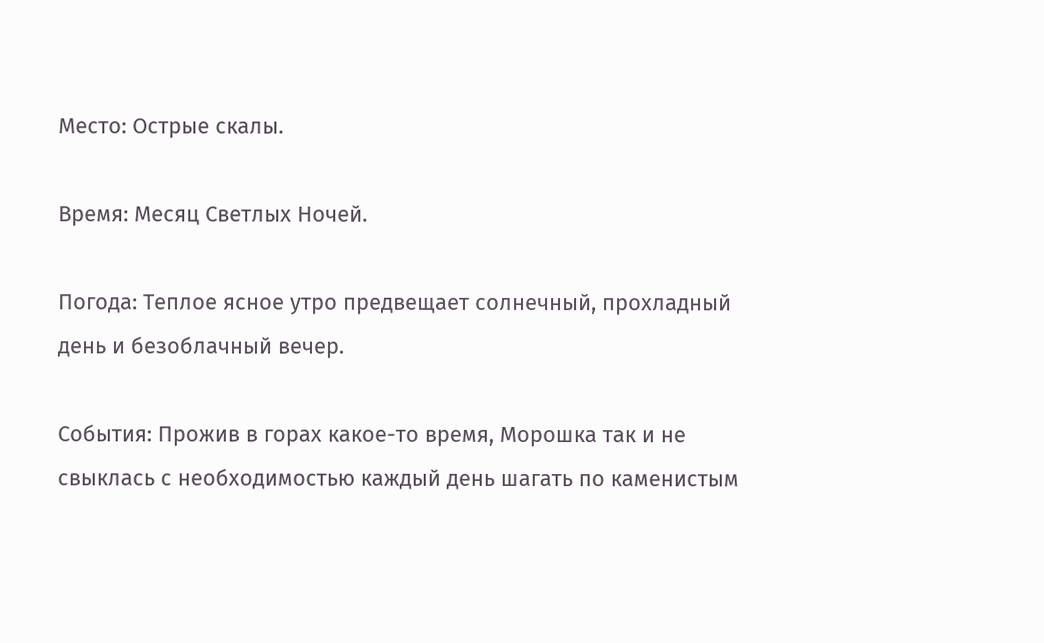Место: Острые скалы.

Время: Месяц Светлых Ночей.

Погода: Теплое ясное утро предвещает солнечный, прохладный день и безоблачный вечер.

События: Прожив в горах какое-то время, Морошка так и не свыклась с необходимостью каждый день шагать по каменистым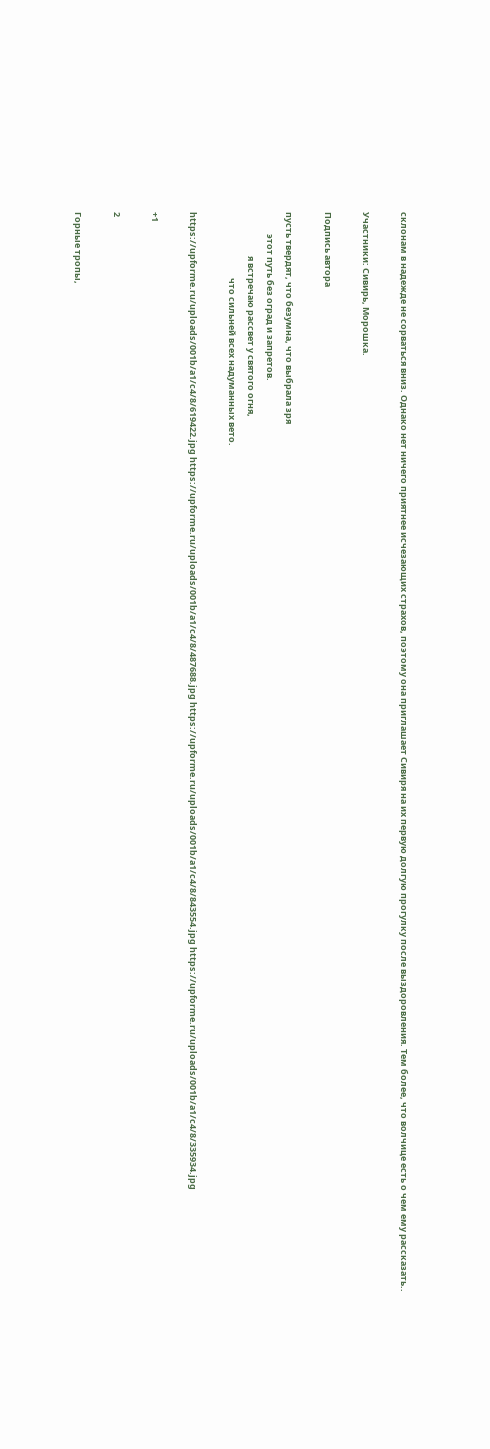склонам в надежде не сорваться вниз. Однако нет ничего приятнее исчезающих страхов, поэтому она приглашает Сивиря на их первую долгую прогулку после выздоровления. Тем более, что волчице есть о чем ему рассказать..

Участники: Сивирь, Морошка.

Подпись автора

пусть твердят, что безумна, что выбрала зря
           этот путь без оград и запретов.
                      я встречаю рассвет у святого огня,
                                 что сильней всех надуманных вето.

https://upforme.ru/uploads/001b/a1/c4/8/619422.jpg https://upforme.ru/uploads/001b/a1/c4/8/487688.jpg https://upforme.ru/uploads/001b/a1/c4/8/843554.jpg https://upforme.ru/uploads/001b/a1/c4/8/335934.jpg

+1

2

Горные тропы,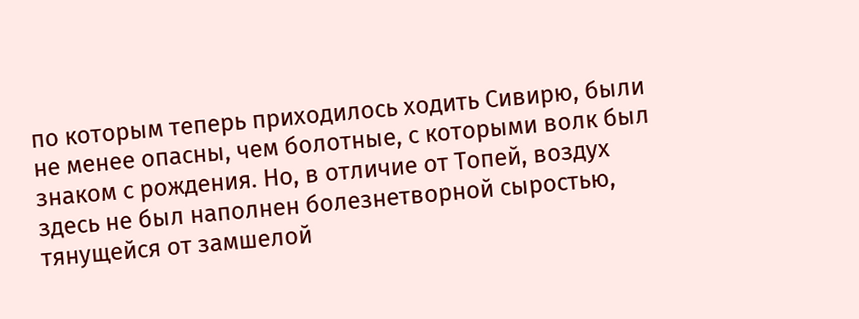по которым теперь приходилось ходить Сивирю, были не менее опасны, чем болотные, с которыми волк был знаком с рождения. Но, в отличие от Топей, воздух здесь не был наполнен болезнетворной сыростью, тянущейся от замшелой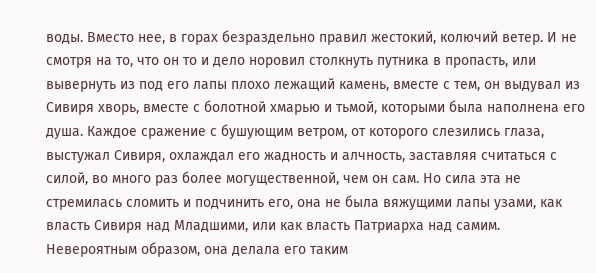воды. Вместо нее, в горах безраздельно правил жестокий, колючий ветер. И не смотря на то, что он то и дело норовил столкнуть путника в пропасть, или вывернуть из под его лапы плохо лежащий камень, вместе с тем, он выдувал из Сивиря хворь, вместе с болотной хмарью и тьмой, которыми была наполнена его душа. Каждое сражение с бушующим ветром, от которого слезились глаза, выстужал Сивиря, охлаждал его жадность и алчность, заставляя считаться с силой, во много раз более могущественной, чем он сам. Но сила эта не стремилась сломить и подчинить его, она не была вяжущими лапы узами, как власть Сивиря над Младшими, или как власть Патриарха над самим. Невероятным образом, она делала его таким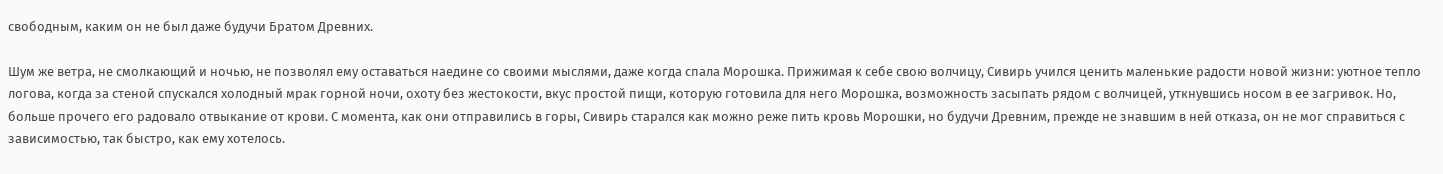свободным, каким он не был даже будучи Братом Древних.

Шум же ветра, не смолкающий и ночью, не позволял ему оставаться наедине со своими мыслями, даже когда спала Морошка. Прижимая к себе свою волчицу, Сивирь учился ценить маленькие радости новой жизни: уютное тепло логова, когда за стеной спускался холодный мрак горной ночи, охоту без жестокости, вкус простой пищи, которую готовила для него Морошка, возможность засыпать рядом с волчицей, уткнувшись носом в ее загривок. Но, больше прочего его радовало отвыкание от крови. С момента, как они отправились в горы, Сивирь старался как можно реже пить кровь Морошки, но будучи Древним, прежде не знавшим в ней отказа, он не мог справиться с зависимостью, так быстро, как ему хотелось.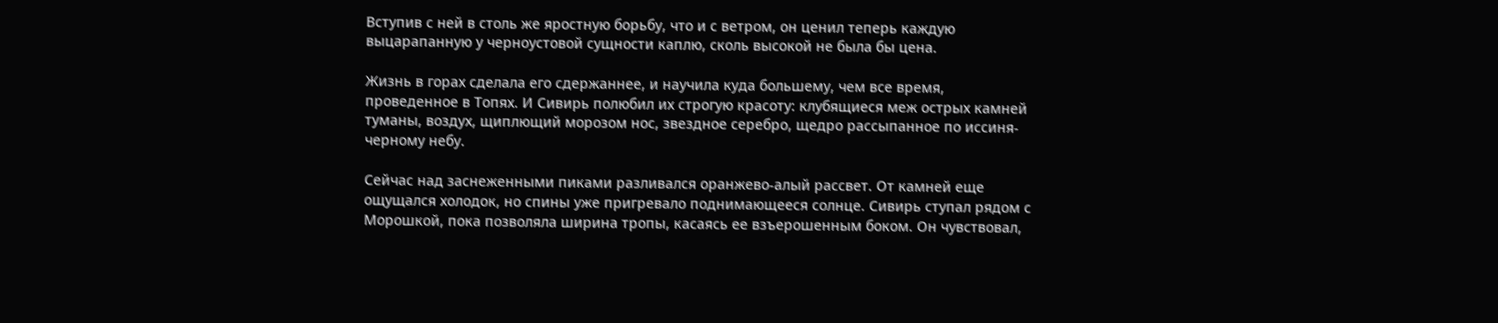Вступив с ней в столь же яростную борьбу, что и с ветром, он ценил теперь каждую выцарапанную у черноустовой сущности каплю, сколь высокой не была бы цена.

Жизнь в горах сделала его сдержаннее, и научила куда большему, чем все время, проведенное в Топях. И Сивирь полюбил их строгую красоту: клубящиеся меж острых камней туманы, воздух, щиплющий морозом нос, звездное серебро, щедро рассыпанное по иссиня-черному небу.

Сейчас над заснеженными пиками разливался оранжево-алый рассвет. От камней еще ощущался холодок, но спины уже пригревало поднимающееся солнце. Сивирь ступал рядом с Морошкой, пока позволяла ширина тропы, касаясь ее взъерошенным боком. Он чувствовал,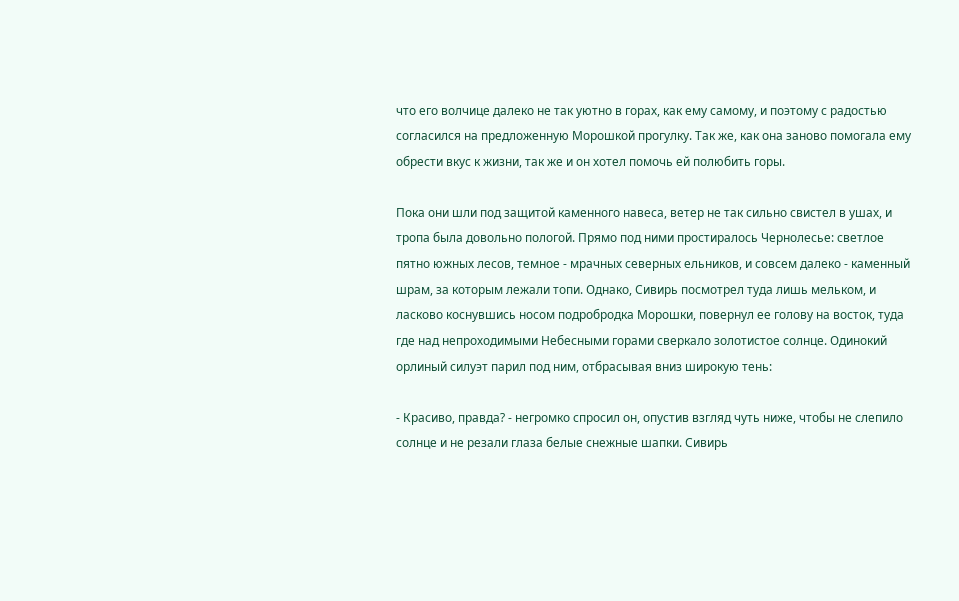что его волчице далеко не так уютно в горах, как ему самому, и поэтому с радостью согласился на предложенную Морошкой прогулку. Так же, как она заново помогала ему обрести вкус к жизни, так же и он хотел помочь ей полюбить горы.

Пока они шли под защитой каменного навеса, ветер не так сильно свистел в ушах, и тропа была довольно пологой. Прямо под ними простиралось Чернолесье: светлое пятно южных лесов, темное - мрачных северных ельников, и совсем далеко - каменный шрам, за которым лежали топи. Однако, Сивирь посмотрел туда лишь мельком, и ласково коснувшись носом подробродка Морошки, повернул ее голову на восток, туда где над непроходимыми Небесными горами сверкало золотистое солнце. Одинокий орлиный силуэт парил под ним, отбрасывая вниз широкую тень:

- Красиво, правда? - негромко спросил он, опустив взгляд чуть ниже, чтобы не слепило солнце и не резали глаза белые снежные шапки. Сивирь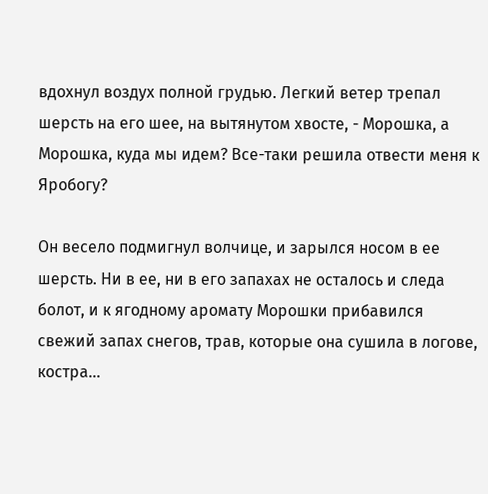вдохнул воздух полной грудью. Легкий ветер трепал шерсть на его шее, на вытянутом хвосте, - Морошка, а Морошка, куда мы идем? Все-таки решила отвести меня к Яробогу?

Он весело подмигнул волчице, и зарылся носом в ее шерсть. Ни в ее, ни в его запахах не осталось и следа болот, и к ягодному аромату Морошки прибавился свежий запах снегов, трав, которые она сушила в логове, костра...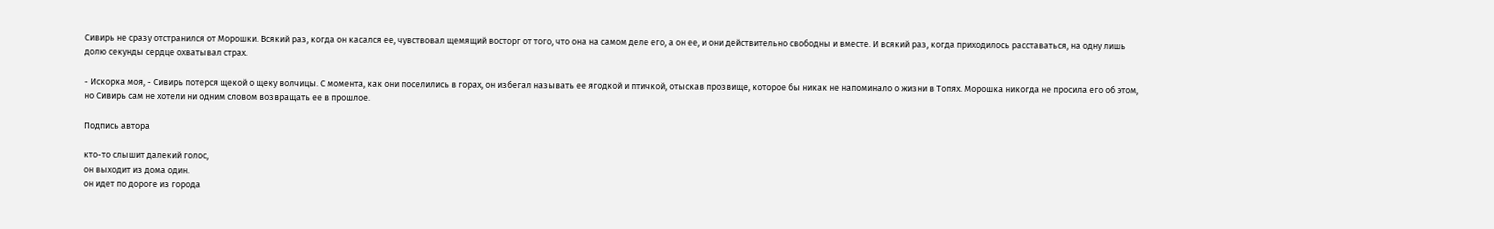Сивирь не сразу отстранился от Морошки. Всякий раз, когда он касался ее, чувствовал щемящий восторг от того, что она на самом деле его, а он ее, и они действительно свободны и вместе. И всякий раз, когда приходилось расставаться, на одну лишь долю секунды сердце охватывал страх.

- Искорка моя, - Сивирь потерся щекой о щеку волчицы. С момента, как они поселились в горах, он избегал называть ее ягодкой и птичкой, отыскав прозвище, которое бы никак не напоминало о жизни в Топях. Морошка никогда не просила его об этом, но Сивирь сам не хотели ни одним словом возвращать ее в прошлое.

Подпись автора

кто-то слышит далекий голос,
он выходит из дома один.
он идет по дороге из города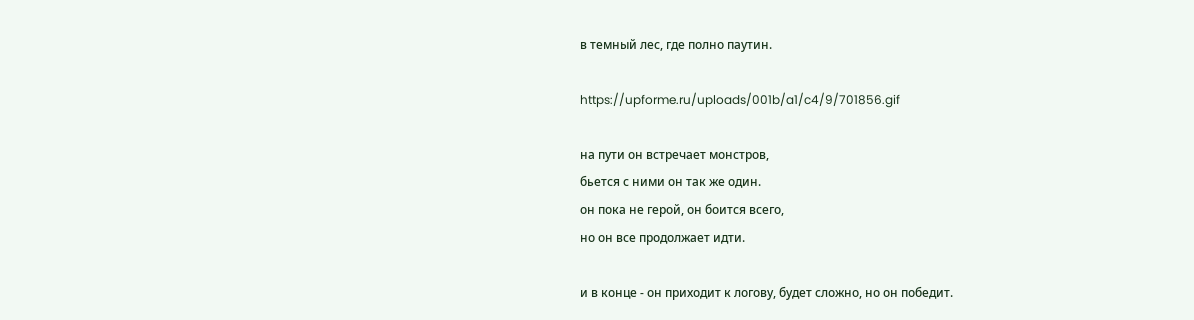в темный лес, где полно паутин.

https://upforme.ru/uploads/001b/a1/c4/9/701856.gif

на пути он встречает монстров,
бьется с ними он так же один.
он пока не герой, он боится всего,
но он все продолжает идти.

и в конце - он приходит к логову, будет сложно, но он победит.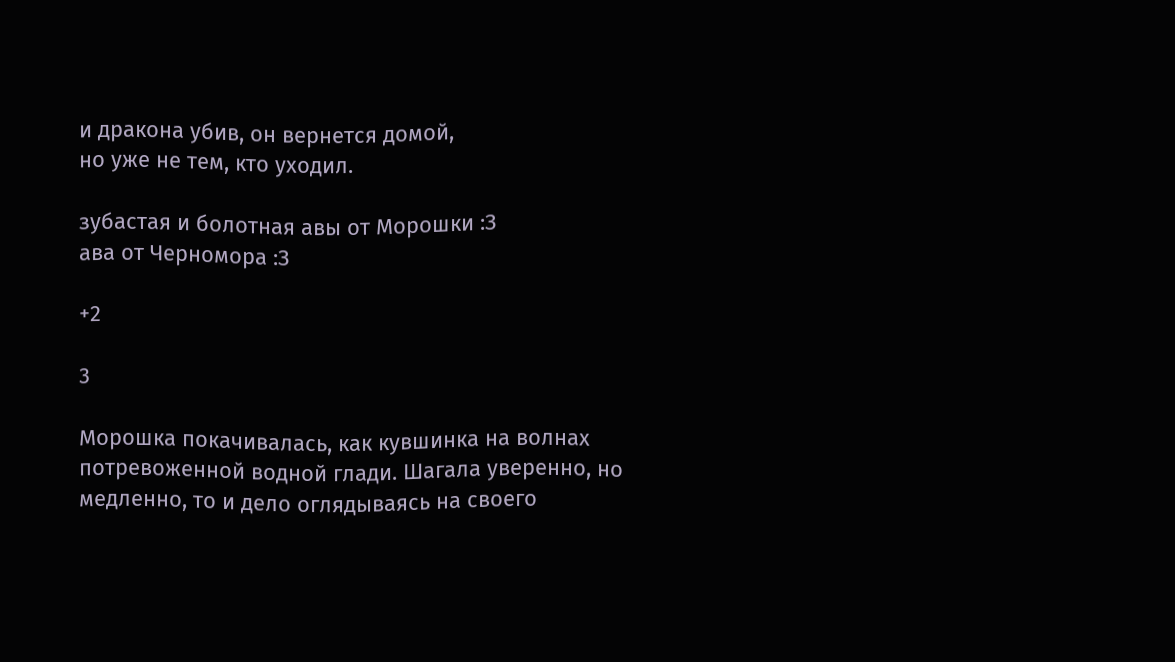и дракона убив, он вернется домой,
но уже не тем, кто уходил.

зубастая и болотная авы от Морошки :З
ава от Черномора :З

+2

3

Морошка покачивалась, как кувшинка на волнах потревоженной водной глади. Шагала уверенно, но медленно, то и дело оглядываясь на своего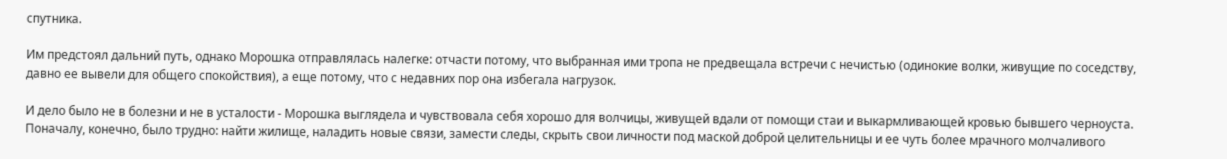спутника.

Им предстоял дальний путь, однако Морошка отправлялась налегке: отчасти потому, что выбранная ими тропа не предвещала встречи с нечистью (одинокие волки, живущие по соседству, давно ее вывели для общего спокойствия), а еще потому, что с недавних пор она избегала нагрузок.

И дело было не в болезни и не в усталости - Морошка выглядела и чувствовала себя хорошо для волчицы, живущей вдали от помощи стаи и выкармливающей кровью бывшего черноуста. Поначалу, конечно, было трудно: найти жилище, наладить новые связи, замести следы, скрыть свои личности под маской доброй целительницы и ее чуть более мрачного молчаливого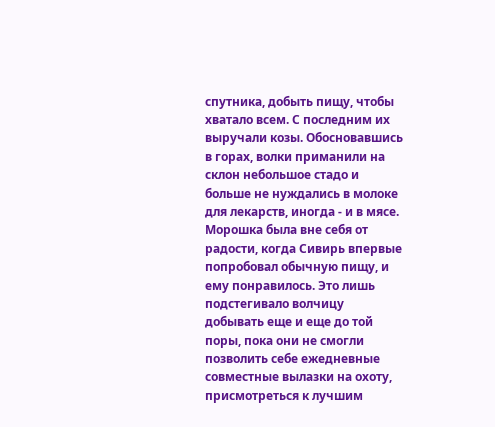спутника, добыть пищу, чтобы хватало всем. С последним их выручали козы. Обосновавшись в горах, волки приманили на склон небольшое стадо и больше не нуждались в молоке для лекарств, иногда - и в мясе. Морошка была вне себя от радости, когда Сивирь впервые попробовал обычную пищу, и ему понравилось. Это лишь подстегивало волчицу добывать еще и еще до той поры, пока они не смогли позволить себе ежедневные совместные вылазки на охоту, присмотреться к лучшим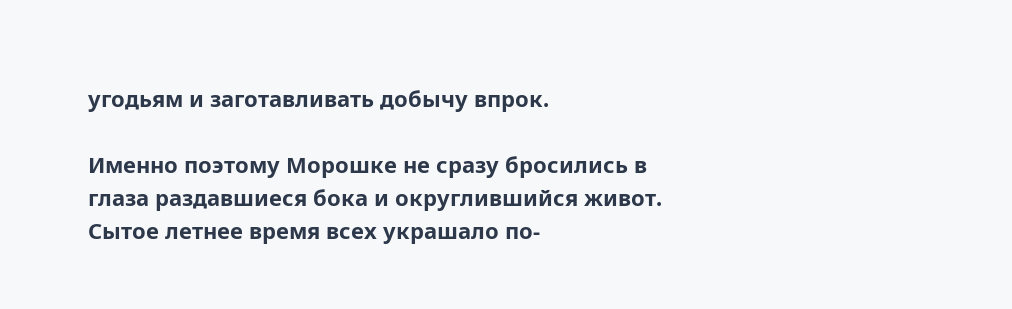угодьям и заготавливать добычу впрок.

Именно поэтому Морошке не сразу бросились в глаза раздавшиеся бока и округлившийся живот. Сытое летнее время всех украшало по-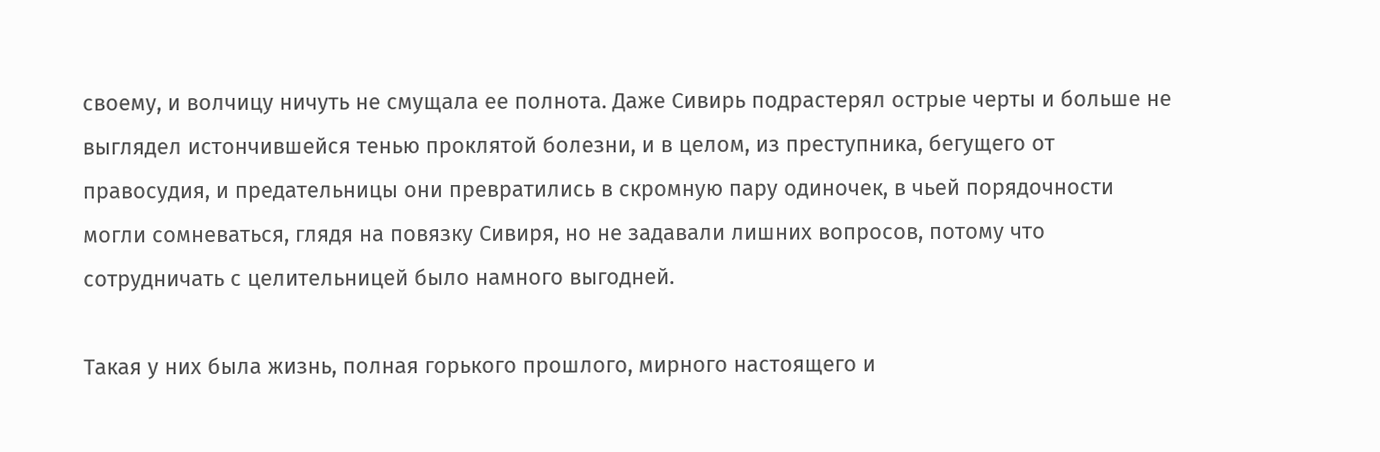своему, и волчицу ничуть не смущала ее полнота. Даже Сивирь подрастерял острые черты и больше не выглядел истончившейся тенью проклятой болезни, и в целом, из преступника, бегущего от правосудия, и предательницы они превратились в скромную пару одиночек, в чьей порядочности могли сомневаться, глядя на повязку Сивиря, но не задавали лишних вопросов, потому что сотрудничать с целительницей было намного выгодней.

Такая у них была жизнь, полная горького прошлого, мирного настоящего и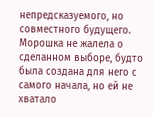непредсказуемого, но совместного будущего. Морошка не жалела о сделанном выборе, будто была создана для него с самого начала, но ей не хватало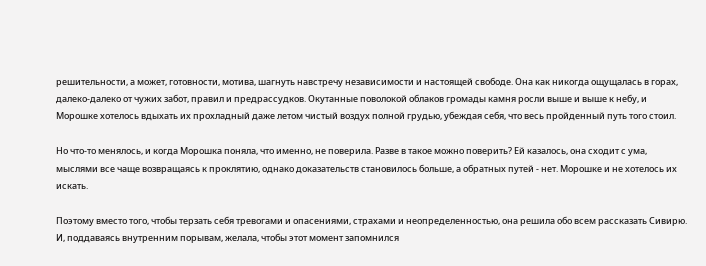решительности, а может, готовности, мотива, шагнуть навстречу независимости и настоящей свободе. Она как никогда ощущалась в горах, далеко-далеко от чужих забот, правил и предрассудков. Окутанные поволокой облаков громады камня росли выше и выше к небу, и Морошке хотелось вдыхать их прохладный даже летом чистый воздух полной грудью, убеждая себя, что весь пройденный путь того стоил.

Но что-то менялось, и когда Морошка поняла, что именно, не поверила. Разве в такое можно поверить? Ей казалось, она сходит с ума, мыслями все чаще возвращаясь к проклятию, однако доказательств становилось больше, а обратных путей - нет. Морошке и не хотелось их искать.

Поэтому вместо того, чтобы терзать себя тревогами и опасениями, страхами и неопределенностью, она решила обо всем рассказать Сивирю. И, поддаваясь внутренним порывам, желала, чтобы этот момент запомнился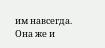им навсегда. Она же и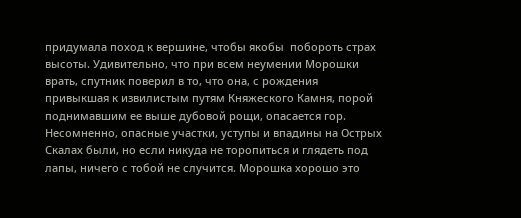придумала поход к вершине, чтобы якобы  побороть страх высоты. Удивительно, что при всем неумении Морошки врать, спутник поверил в то, что она, с рождения привыкшая к извилистым путям Княжеского Камня, порой поднимавшим ее выше дубовой рощи, опасается гор. Несомненно, опасные участки, уступы и впадины на Острых Скалах были, но если никуда не торопиться и глядеть под лапы, ничего с тобой не случится. Морошка хорошо это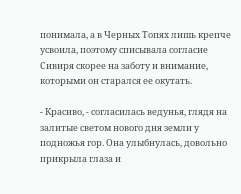понимала, а в Черных Топях лишь крепче усвоила, поэтому списывала согласие Сивиря скорее на заботу и внимание, которыми он старался ее окутать.

- Красиво, - согласилась ведунья, глядя на залитые светом нового дня земли у подножья гор. Она улыбнулась, довольно прикрыла глаза и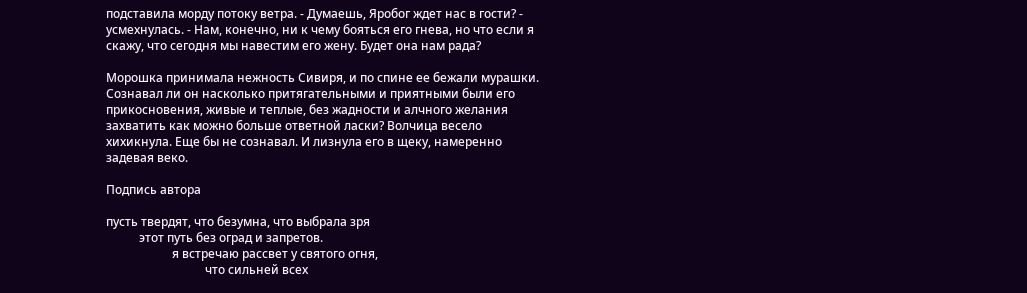подставила морду потоку ветра. - Думаешь, Яробог ждет нас в гости? - усмехнулась. - Нам, конечно, ни к чему бояться его гнева, но что если я скажу, что сегодня мы навестим его жену. Будет она нам рада?

Морошка принимала нежность Сивиря, и по спине ее бежали мурашки. Сознавал ли он насколько притягательными и приятными были его прикосновения, живые и теплые, без жадности и алчного желания захватить как можно больше ответной ласки? Волчица весело хихикнула. Еще бы не сознавал. И лизнула его в щеку, намеренно задевая веко.

Подпись автора

пусть твердят, что безумна, что выбрала зря
           этот путь без оград и запретов.
                      я встречаю рассвет у святого огня,
                                 что сильней всех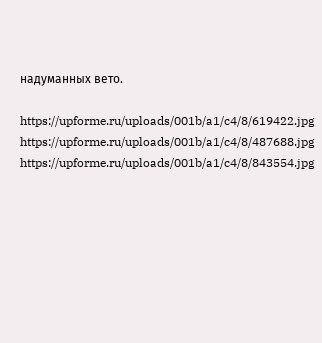надуманных вето.

https://upforme.ru/uploads/001b/a1/c4/8/619422.jpg https://upforme.ru/uploads/001b/a1/c4/8/487688.jpg https://upforme.ru/uploads/001b/a1/c4/8/843554.jpg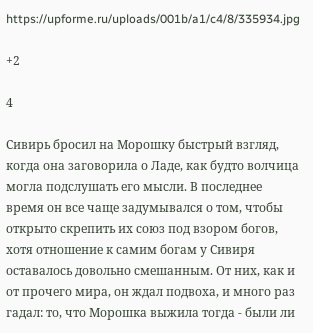https://upforme.ru/uploads/001b/a1/c4/8/335934.jpg

+2

4

Сивирь бросил на Морошку быстрый взгляд, когда она заговорила о Ладе, как будто волчица могла подслушать его мысли. В последнее время он все чаще задумывался о том, чтобы открыто скрепить их союз под взором богов, хотя отношение к самим богам у Сивиря оставалось довольно смешанным. От них, как и от прочего мира, он ждал подвоха, и много раз гадал: то, что Морошка выжила тогда - были ли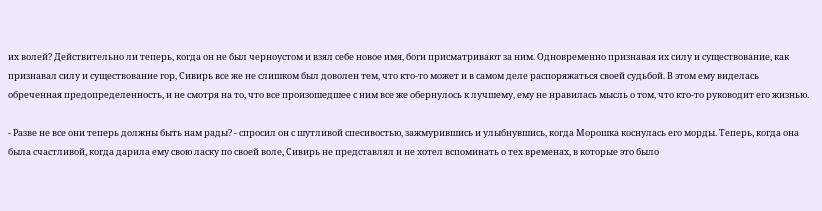их волей? Действительно ли теперь, когда он не был черноустом и взял себе новое имя, боги присматривают за ним. Одновременно признавая их силу и существование, как признавал силу и существование гор, Сивирь все же не слишком был доволен тем, что кто-то может и в самом деле распоряжаться своей судьбой. В этом ему виделась обреченная предопределенность, и не смотря на то, что все произошедшее с ним все же обернулось к лучшему, ему не нравилась мысль о том, что кто-то руководит его жизнью.

- Разве не все они теперь должны быть нам рады? - спросил он с шутливой спесивостью, зажмурившись и улыбнувшись, когда Морошка коснулась его морды. Теперь, когда она была счастливой, когда дарила ему свою ласку по своей воле, Сивирь не представлял и не хотел вспоминать о тех временах, в которые это было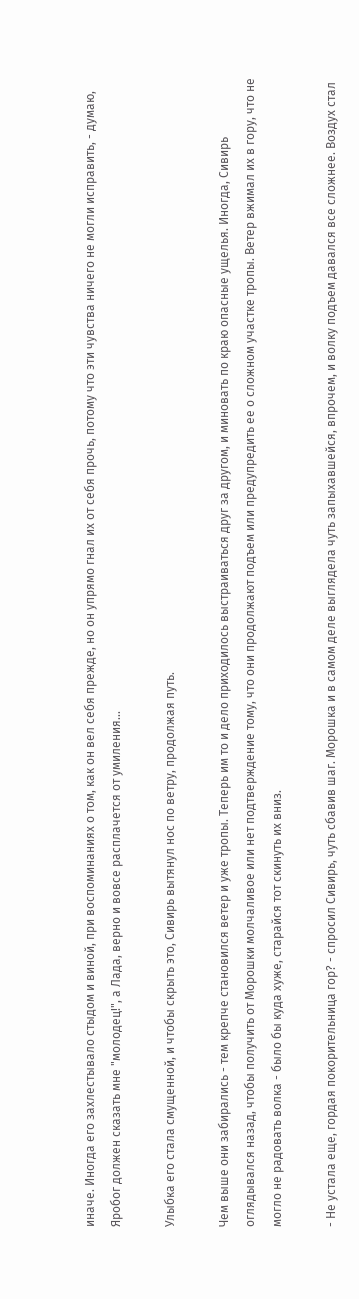иначе. Иногда его захлестывало стыдом и виной, при воспоминаниях о том, как он вел себя прежде, но он упрямо гнал их от себя прочь, потому что эти чувства ничего не могли исправить, - думаю, Яробог должен сказать мне "молодец!", а Лада, верно и вовсе расплачется от умиления...

Улыбка его стала смущенной, и чтобы скрыть это, Сивирь вытянул нос по ветру, продолжая путь.

Чем выше они забирались - тем крепче становился ветер и уже тропы. Теперь им то и дело приходилось выстраиваться друг за другом, и миновать по краю опасные ущелья. Иногда, Сивирь оглядывался назад, чтобы получить от Морошки молчаливое или нет подтверждение тому, что они продолжают подъем или предупредить ее о сложном участке тропы. Ветер вжимал их в гору, что не могло не радовать волка - было бы куда хуже, старайся тот скинуть их вниз.

- Не устала еще, гордая покорительница гор? - спросил Сивирь, чуть сбавив шаг. Морошка и в самом деле выглядела чуть запыхавшейся, впрочем, и волку подъем давался все сложнее. Воздух стал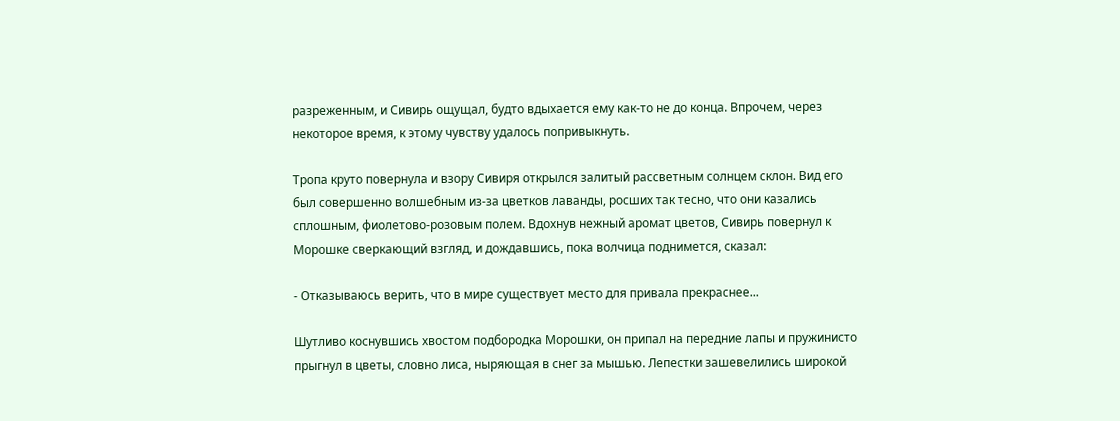разреженным, и Сивирь ощущал, будто вдыхается ему как-то не до конца. Впрочем, через некоторое время, к этому чувству удалось попривыкнуть.

Тропа круто повернула и взору Сивиря открылся залитый рассветным солнцем склон. Вид его был совершенно волшебным из-за цветков лаванды, росших так тесно, что они казались сплошным, фиолетово-розовым полем. Вдохнув нежный аромат цветов, Сивирь повернул к Морошке сверкающий взгляд, и дождавшись, пока волчица поднимется, сказал:

- Отказываюсь верить, что в мире существует место для привала прекраснее...

Шутливо коснувшись хвостом подбородка Морошки, он припал на передние лапы и пружинисто прыгнул в цветы, словно лиса, ныряющая в снег за мышью. Лепестки зашевелились широкой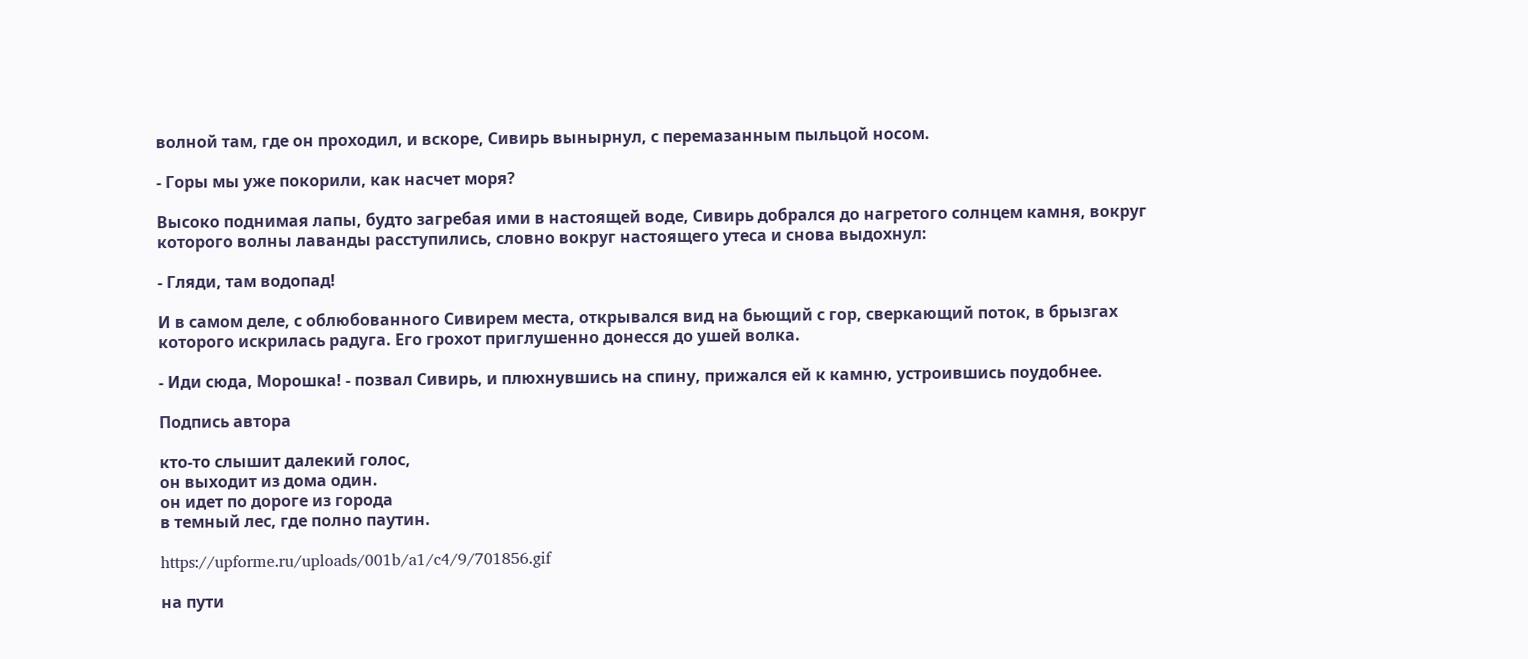волной там, где он проходил, и вскоре, Сивирь вынырнул, с перемазанным пыльцой носом.

- Горы мы уже покорили, как насчет моря?

Высоко поднимая лапы, будто загребая ими в настоящей воде, Сивирь добрался до нагретого солнцем камня, вокруг которого волны лаванды расступились, словно вокруг настоящего утеса и снова выдохнул:

- Гляди, там водопад!

И в самом деле, с облюбованного Сивирем места, открывался вид на бьющий с гор, сверкающий поток, в брызгах которого искрилась радуга. Его грохот приглушенно донесся до ушей волка.

- Иди сюда, Морошка! - позвал Сивирь, и плюхнувшись на спину, прижался ей к камню, устроившись поудобнее.

Подпись автора

кто-то слышит далекий голос,
он выходит из дома один.
он идет по дороге из города
в темный лес, где полно паутин.

https://upforme.ru/uploads/001b/a1/c4/9/701856.gif

на пути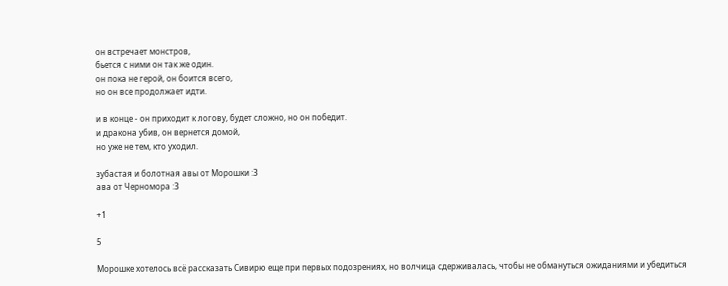он встречает монстров,
бьется с ними он так же один.
он пока не герой, он боится всего,
но он все продолжает идти.

и в конце - он приходит к логову, будет сложно, но он победит.
и дракона убив, он вернется домой,
но уже не тем, кто уходил.

зубастая и болотная авы от Морошки :З
ава от Черномора :З

+1

5

Морошке хотелось всё рассказать Сивирю еще при первых подозрениях, но волчица сдерживалась, чтобы не обмануться ожиданиями и убедиться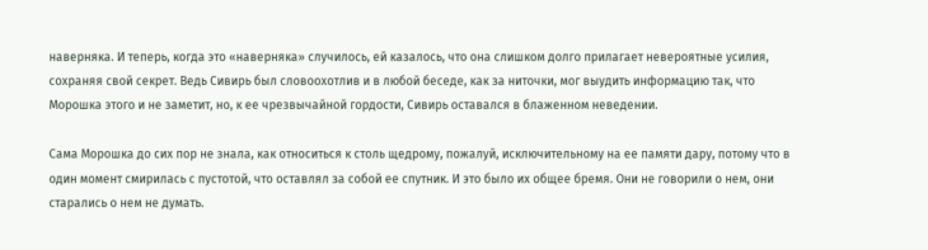наверняка. И теперь, когда это «наверняка» случилось, ей казалось, что она слишком долго прилагает невероятные усилия, сохраняя свой секрет. Ведь Сивирь был словоохотлив и в любой беседе, как за ниточки, мог выудить информацию так, что Морошка этого и не заметит, но, к ее чрезвычайной гордости, Сивирь оставался в блаженном неведении.

Сама Морошка до сих пор не знала, как относиться к столь щедрому, пожалуй, исключительному на ее памяти дару, потому что в один момент смирилась с пустотой, что оставлял за собой ее спутник. И это было их общее бремя. Они не говорили о нем, они старались о нем не думать.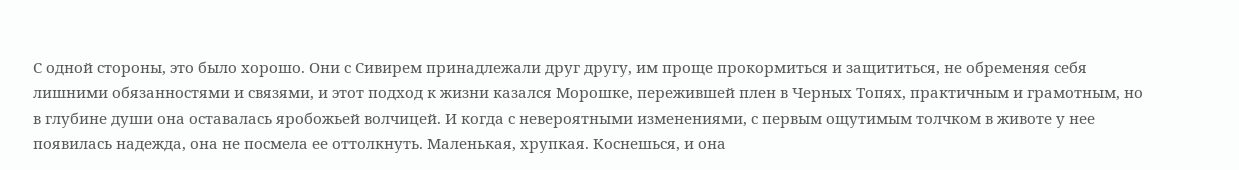С одной стороны, это было хорошо. Они с Сивирем принадлежали друг другу, им проще прокормиться и защититься, не обременяя себя лишними обязанностями и связями, и этот подход к жизни казался Морошке, пережившей плен в Черных Топях, практичным и грамотным, но в глубине души она оставалась яробожьей волчицей. И когда с невероятными изменениями, с первым ощутимым толчком в животе у нее появилась надежда, она не посмела ее оттолкнуть. Маленькая, хрупкая. Коснешься, и она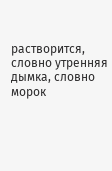растворится, словно утренняя дымка, словно морок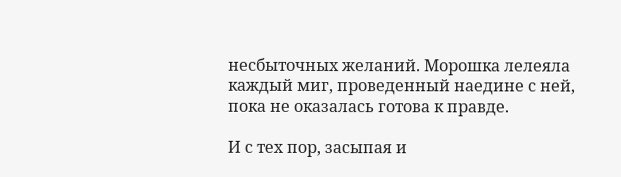несбыточных желаний. Морошка лелеяла каждый миг, проведенный наедине с ней, пока не оказалась готова к правде.

И с тех пор, засыпая и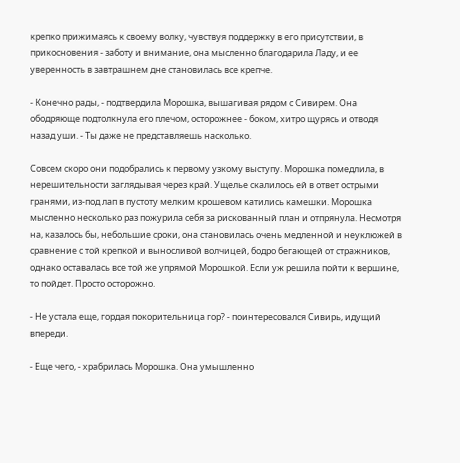крепко прижимаясь к своему волку, чувствуя поддержку в его присутствии, в прикосновения - заботу и внимание, она мысленно благодарила Ладу, и ее уверенность в завтрашнем дне становилась все крепче.

- Конечно рады, - подтвердила Морошка, вышагивая рядом с Сивирем. Она ободряюще подтолкнула его плечом, осторожнее - боком, хитро щурясь и отводя назад уши. - Ты даже не представляешь насколько.

Совсем скоро они подобрались к первому узкому выступу. Морошка помедлила, в нерешительности заглядывая через край. Ущелье скалилось ей в ответ острыми гранями, из-под лап в пустоту мелким крошевом катились камешки. Морошка мысленно несколько раз пожурила себя за рискованный план и отпрянула. Несмотря на, казалось бы, небольшие сроки, она становилась очень медленной и неуклюжей в сравнение с той крепкой и выносливой волчицей, бодро бегающей от стражников, однако оставалась все той же упрямой Морошкой. Если уж решила пойти к вершине, то пойдет. Просто осторожно.

- Не устала еще, гордая покорительница гор? - поинтересовался Сивирь, идущий впереди.

- Еще чего, - храбрилась Морошка. Она умышленно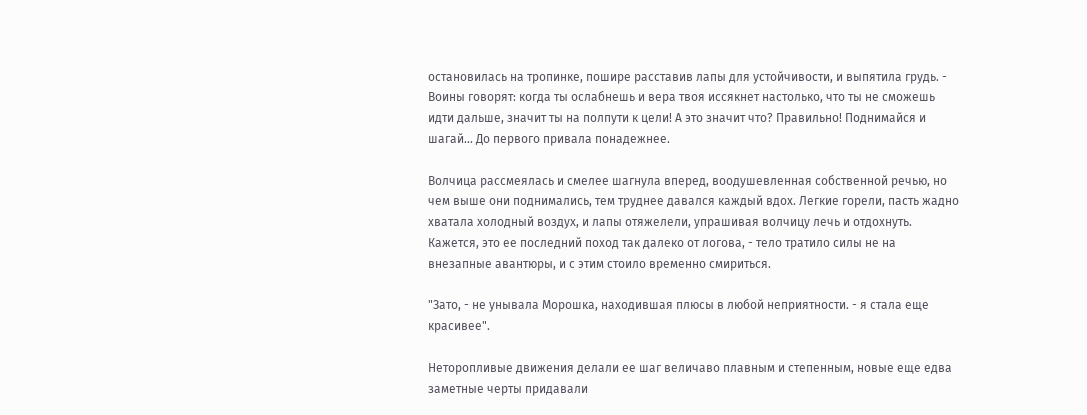остановилась на тропинке, пошире расставив лапы для устойчивости, и выпятила грудь. - Воины говорят: когда ты ослабнешь и вера твоя иссякнет настолько, что ты не сможешь идти дальше, значит ты на полпути к цели! А это значит что? Правильно! Поднимайся и шагай... До первого привала понадежнее.

Волчица рассмеялась и смелее шагнула вперед, воодушевленная собственной речью, но чем выше они поднимались, тем труднее давался каждый вдох. Легкие горели, пасть жадно хватала холодный воздух, и лапы отяжелели, упрашивая волчицу лечь и отдохнуть. Кажется, это ее последний поход так далеко от логова, - тело тратило силы не на внезапные авантюры, и с этим стоило временно смириться.

"Зато, - не унывала Морошка, находившая плюсы в любой неприятности. - я стала еще красивее".

Неторопливые движения делали ее шаг величаво плавным и степенным, новые еще едва заметные черты придавали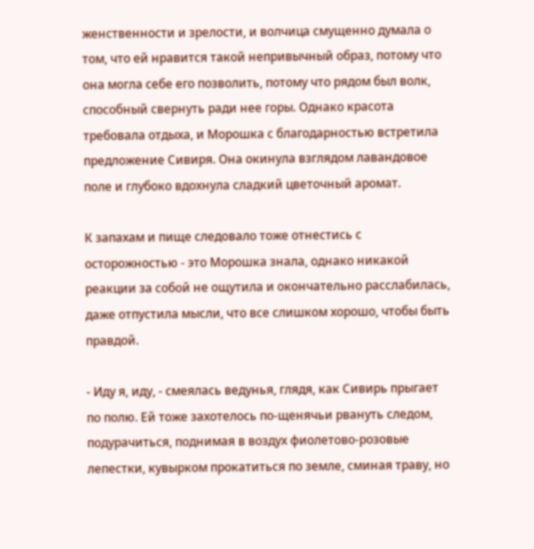женственности и зрелости, и волчица смущенно думала о том, что ей нравится такой непривычный образ, потому что она могла себе его позволить, потому что рядом был волк, способный свернуть ради нее горы. Однако красота требовала отдыха, и Морошка с благодарностью встретила предложение Сивиря. Она окинула взглядом лавандовое поле и глубоко вдохнула сладкий цветочный аромат.

К запахам и пище следовало тоже отнестись с осторожностью - это Морошка знала, однако никакой реакции за собой не ощутила и окончательно расслабилась, даже отпустила мысли, что все слишком хорошо, чтобы быть правдой.

- Иду я, иду, - смеялась ведунья, глядя, как Сивирь прыгает по полю. Ей тоже захотелось по-щенячьи рвануть следом, подурачиться, поднимая в воздух фиолетово-розовые лепестки, кувырком прокатиться по земле, сминая траву, но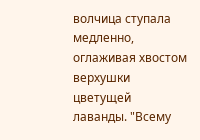волчица ступала медленно, оглаживая хвостом верхушки цветущей лаванды. "Всему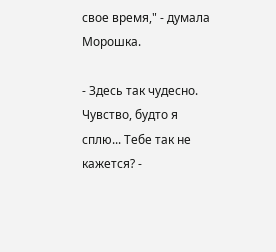свое время," - думала Морошка.

- Здесь так чудесно. Чувство, будто я сплю... Тебе так не кажется? -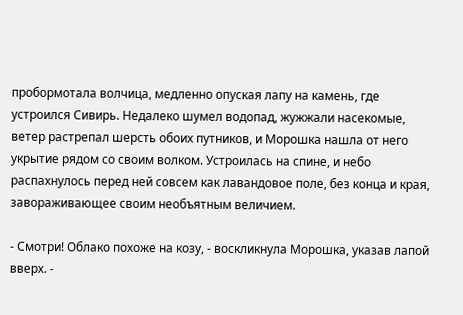пробормотала волчица, медленно опуская лапу на камень, где устроился Сивирь. Недалеко шумел водопад, жужжали насекомые, ветер растрепал шерсть обоих путников, и Морошка нашла от него укрытие рядом со своим волком. Устроилась на спине, и небо распахнулось перед ней совсем как лавандовое поле, без конца и края, завораживающее своим необъятным величием.

- Смотри! Облако похоже на козу, - воскликнула Морошка, указав лапой вверх. -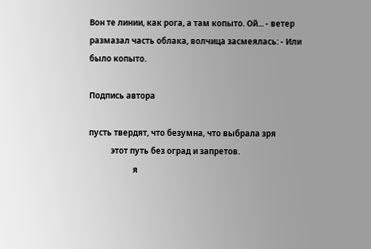Вон те линии, как рога, а там копыто. Ой... - ветер размазал часть облака, волчица засмеялась: - Или было копыто.

Подпись автора

пусть твердят, что безумна, что выбрала зря
           этот путь без оград и запретов.
                      я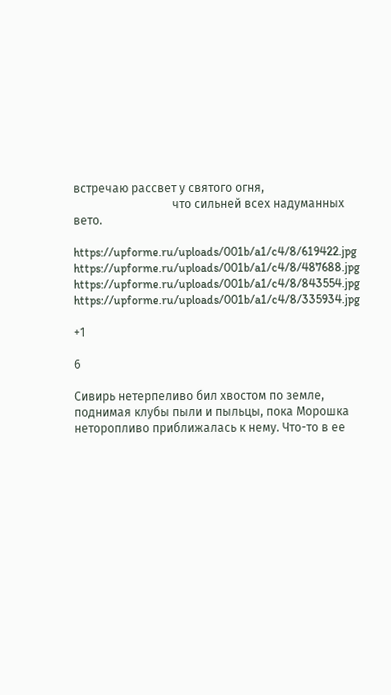встречаю рассвет у святого огня,
                                 что сильней всех надуманных вето.

https://upforme.ru/uploads/001b/a1/c4/8/619422.jpg https://upforme.ru/uploads/001b/a1/c4/8/487688.jpg https://upforme.ru/uploads/001b/a1/c4/8/843554.jpg https://upforme.ru/uploads/001b/a1/c4/8/335934.jpg

+1

6

Сивирь нетерпеливо бил хвостом по земле, поднимая клубы пыли и пыльцы, пока Морошка неторопливо приближалась к нему. Что-то в ее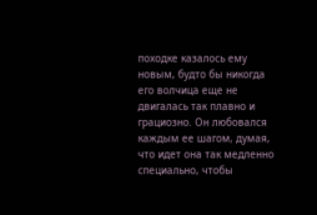походке казалось ему новым, будто бы никогда его волчица еще не двигалась так плавно и грациозно. Он любовался каждым ее шагом, думая, что идет она так медленно специально, чтобы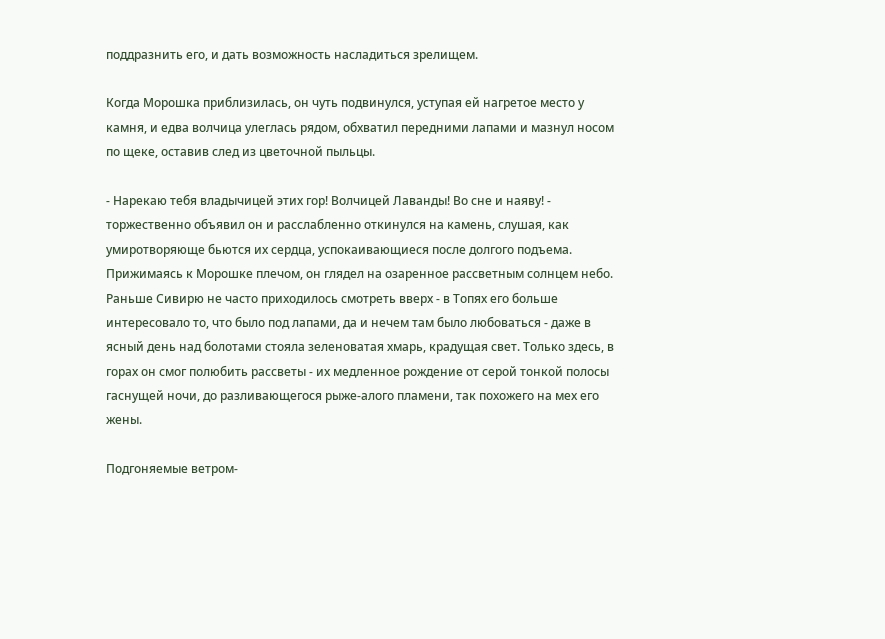поддразнить его, и дать возможность насладиться зрелищем.

Когда Морошка приблизилась, он чуть подвинулся, уступая ей нагретое место у камня, и едва волчица улеглась рядом, обхватил передними лапами и мазнул носом по щеке, оставив след из цветочной пыльцы.

- Нарекаю тебя владычицей этих гор! Волчицей Лаванды! Во сне и наяву! - торжественно объявил он и расслабленно откинулся на камень, слушая, как умиротворяюще бьются их сердца, успокаивающиеся после долгого подъема. Прижимаясь к Морошке плечом, он глядел на озаренное рассветным солнцем небо. Раньше Сивирю не часто приходилось смотреть вверх - в Топях его больше интересовало то, что было под лапами, да и нечем там было любоваться - даже в ясный день над болотами стояла зеленоватая хмарь, крадущая свет. Только здесь, в горах он смог полюбить рассветы - их медленное рождение от серой тонкой полосы гаснущей ночи, до разливающегося рыже-алого пламени, так похожего на мех его жены.

Подгоняемые ветром-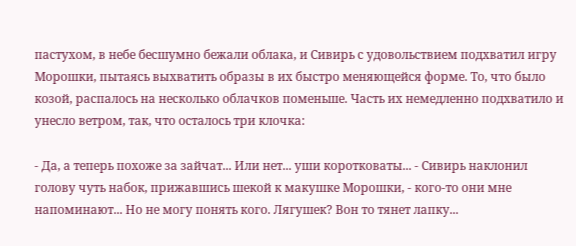пастухом, в небе бесшумно бежали облака, и Сивирь с удовольствием подхватил игру Морошки, пытаясь выхватить образы в их быстро меняющейся форме. То, что было козой, распалось на несколько облачков поменьше. Часть их немедленно подхватило и унесло ветром, так, что осталось три клочка:

- Да, а теперь похоже за зайчат... Или нет... уши коротковаты... - Сивирь наклонил голову чуть набок, прижавшись шекой к макушке Морошки, - кого-то они мне напоминают... Но не могу понять кого. Лягушек? Вон то тянет лапку...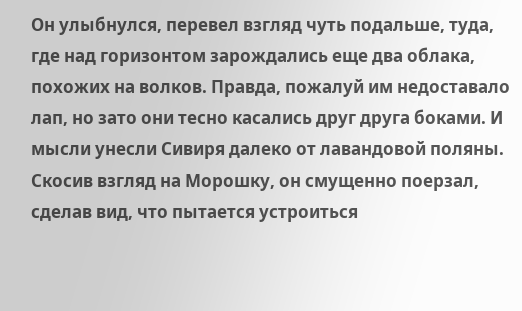Он улыбнулся, перевел взгляд чуть подальше, туда, где над горизонтом зарождались еще два облака, похожих на волков. Правда, пожалуй им недоставало лап, но зато они тесно касались друг друга боками. И мысли унесли Сивиря далеко от лавандовой поляны. Скосив взгляд на Морошку, он смущенно поерзал, сделав вид, что пытается устроиться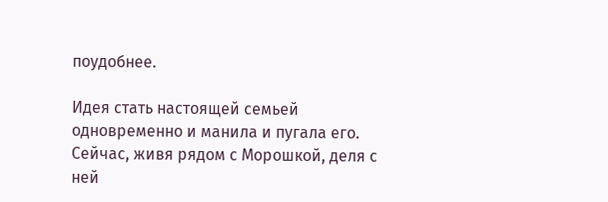поудобнее.

Идея стать настоящей семьей одновременно и манила и пугала его. Сейчас, живя рядом с Морошкой, деля с ней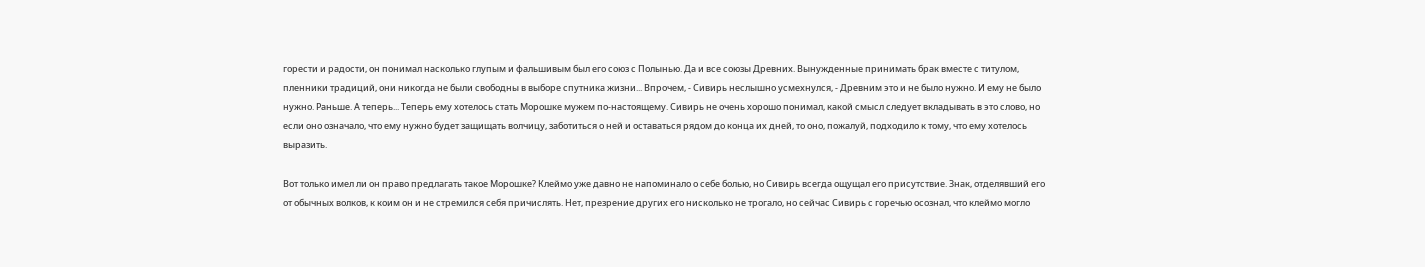горести и радости, он понимал насколько глупым и фальшивым был его союз с Полынью. Да и все союзы Древних. Вынужденные принимать брак вместе с титулом, пленники традиций, они никогда не были свободны в выборе спутника жизни... Впрочем, - Сивирь неслышно усмехнулся, - Древним это и не было нужно. И ему не было нужно. Раньше. А теперь... Теперь ему хотелось стать Морошке мужем по-настоящему. Сивирь не очень хорошо понимал, какой смысл следует вкладывать в это слово, но если оно означало, что ему нужно будет защищать волчицу, заботиться о ней и оставаться рядом до конца их дней, то оно, пожалуй, подходило к тому, что ему хотелось выразить.

Вот только имел ли он право предлагать такое Морошке? Клеймо уже давно не напоминало о себе болью, но Сивирь всегда ощущал его присутствие. Знак, отделявший его от обычных волков, к коим он и не стремился себя причислять. Нет, презрение других его нисколько не трогало, но сейчас Сивирь с горечью осознал, что клеймо могло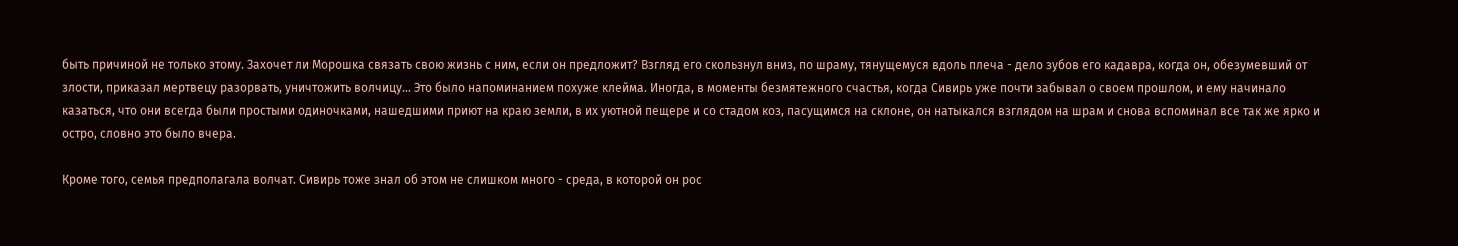быть причиной не только этому. Захочет ли Морошка связать свою жизнь с ним, если он предложит? Взгляд его скользнул вниз, по шраму, тянущемуся вдоль плеча - дело зубов его кадавра, когда он, обезумевший от злости, приказал мертвецу разорвать, уничтожить волчицу... Это было напоминанием похуже клейма. Иногда, в моменты безмятежного счастья, когда Сивирь уже почти забывал о своем прошлом, и ему начинало казаться, что они всегда были простыми одиночками, нашедшими приют на краю земли, в их уютной пещере и со стадом коз, пасущимся на склоне, он натыкался взглядом на шрам и снова вспоминал все так же ярко и остро, словно это было вчера.

Кроме того, семья предполагала волчат. Сивирь тоже знал об этом не слишком много - среда, в которой он рос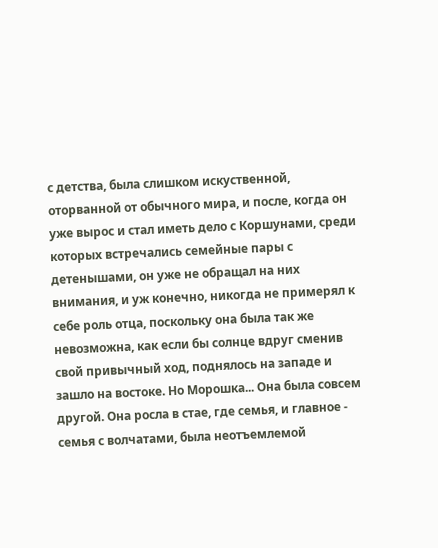с детства, была слишком искуственной, оторванной от обычного мира, и после, когда он уже вырос и стал иметь дело с Коршунами, среди которых встречались семейные пары с детенышами, он уже не обращал на них внимания, и уж конечно, никогда не примерял к себе роль отца, поскольку она была так же невозможна, как если бы солнце вдруг сменив свой привычный ход, поднялось на западе и зашло на востоке. Но Морошка... Она была совсем другой. Она росла в стае, где семья, и главное - семья с волчатами, была неотъемлемой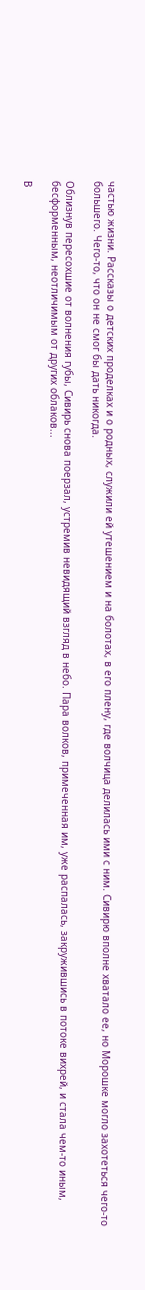частью жизни. Рассказы о детских проделках и о родных, служили ей утешением и на болотах, в его плену, где волчица делилась ими с ним. Сивирю вполне хватало ее, но Морошке могло захотеться чего-то большего. Чего-то, что он не смог бы дать никогда.

Облизнув пересохшие от волнения губы, Сивирь снова поерзал, устремив невидящий взгляд в небо. Пара волков, примеченная им, уже распалась, закружившись в потоке вихрей, и стала чем-то иным, бесформенным, неотличимым от других облаков...

В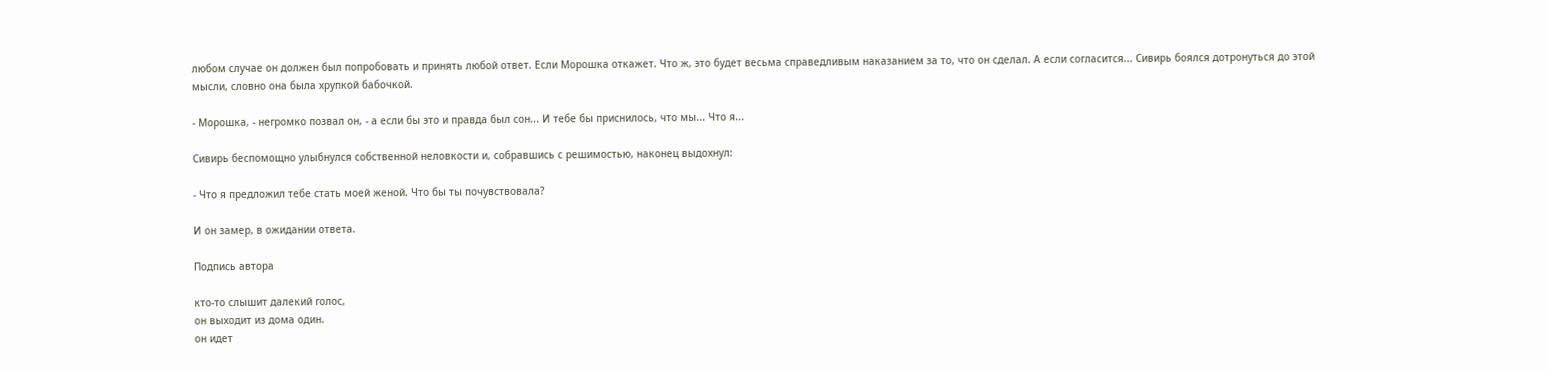любом случае он должен был попробовать и принять любой ответ. Если Морошка откажет. Что ж, это будет весьма справедливым наказанием за то, что он сделал. А если согласится... Сивирь боялся дотронуться до этой мысли, словно она была хрупкой бабочкой.

- Морошка, - негромко позвал он, - а если бы это и правда был сон... И тебе бы приснилось, что мы... Что я...

Сивирь беспомощно улыбнулся собственной неловкости и, собравшись с решимостью, наконец выдохнул:

- Что я предложил тебе стать моей женой. Что бы ты почувствовала?

И он замер, в ожидании ответа.

Подпись автора

кто-то слышит далекий голос,
он выходит из дома один.
он идет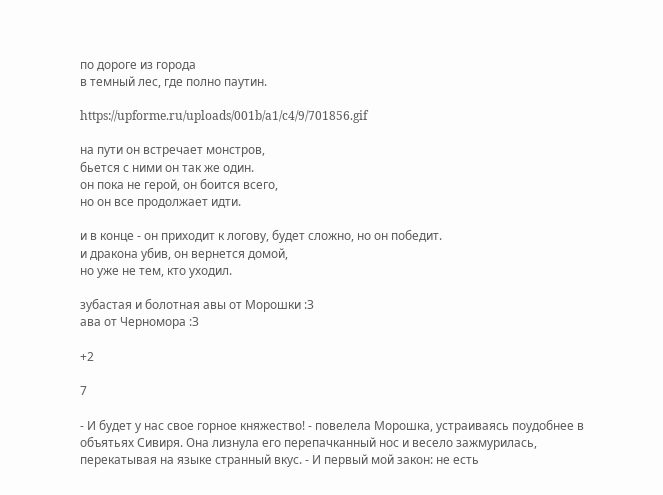по дороге из города
в темный лес, где полно паутин.

https://upforme.ru/uploads/001b/a1/c4/9/701856.gif

на пути он встречает монстров,
бьется с ними он так же один.
он пока не герой, он боится всего,
но он все продолжает идти.

и в конце - он приходит к логову, будет сложно, но он победит.
и дракона убив, он вернется домой,
но уже не тем, кто уходил.

зубастая и болотная авы от Морошки :З
ава от Черномора :З

+2

7

- И будет у нас свое горное княжество! - повелела Морошка, устраиваясь поудобнее в объятьях Сивиря. Она лизнула его перепачканный нос и весело зажмурилась, перекатывая на языке странный вкус. - И первый мой закон: не есть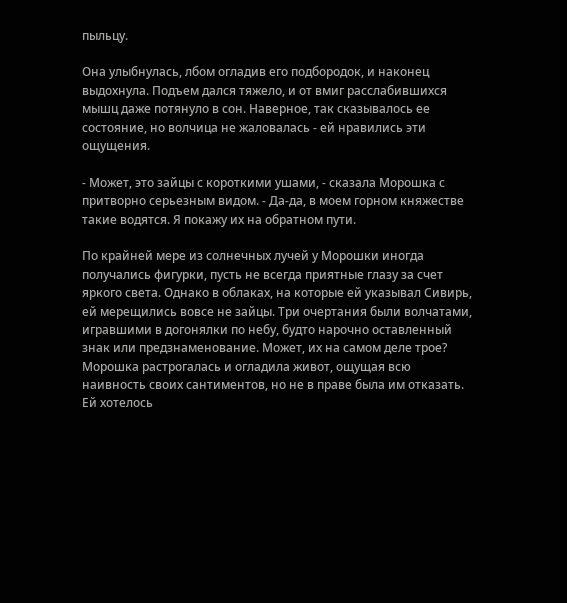пыльцу.

Она улыбнулась, лбом огладив его подбородок, и наконец выдохнула. Подъем дался тяжело, и от вмиг расслабившихся мышц даже потянуло в сон. Наверное, так сказывалось ее состояние, но волчица не жаловалась - ей нравились эти ощущения.

- Может, это зайцы с короткими ушами, - сказала Морошка с притворно серьезным видом. - Да-да, в моем горном княжестве такие водятся. Я покажу их на обратном пути.

По крайней мере из солнечных лучей у Морошки иногда получались фигурки, пусть не всегда приятные глазу за счет яркого света. Однако в облаках, на которые ей указывал Сивирь, ей мерещились вовсе не зайцы. Три очертания были волчатами, игравшими в догонялки по небу, будто нарочно оставленный знак или предзнаменование. Может, их на самом деле трое? Морошка растрогалась и огладила живот, ощущая всю наивность своих сантиментов, но не в праве была им отказать. Ей хотелось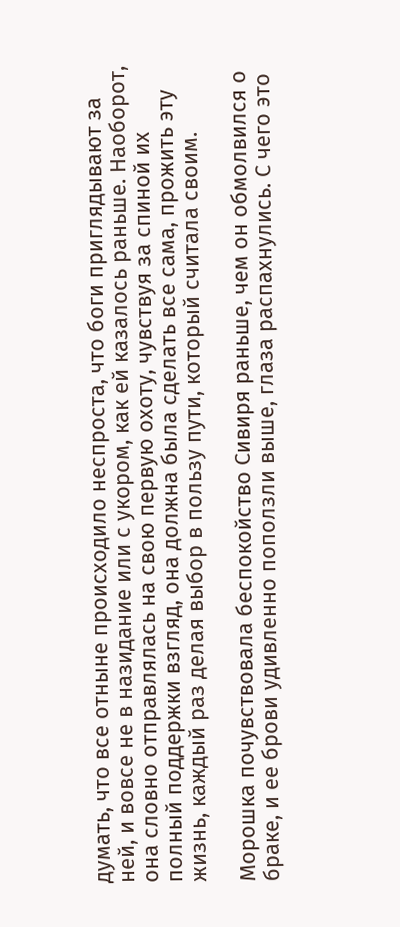думать, что все отныне происходило неспроста, что боги приглядывают за ней, и вовсе не в назидание или с укором, как ей казалось раньше. Наоборот, она словно отправлялась на свою первую охоту, чувствуя за спиной их полный поддержки взгляд, она должна была сделать все сама, прожить эту жизнь, каждый раз делая выбор в пользу пути, который считала своим.

Морошка почувствовала беспокойство Сивиря раньше, чем он обмолвился о браке, и ее брови удивленно поползли выше, глаза распахнулись. С чего это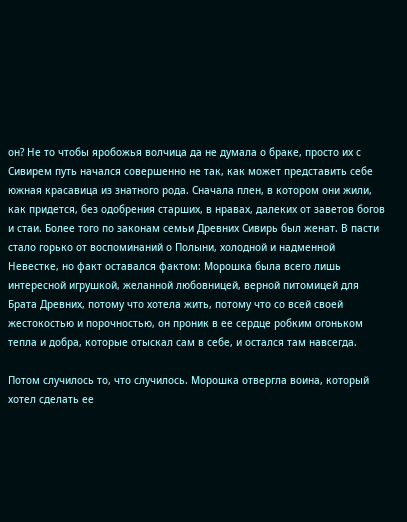он? Не то чтобы яробожья волчица да не думала о браке, просто их с Сивирем путь начался совершенно не так, как может представить себе южная красавица из знатного рода. Сначала плен, в котором они жили, как придется, без одобрения старших, в нравах, далеких от заветов богов и стаи. Более того по законам семьи Древних Сивирь был женат. В пасти стало горько от воспоминаний о Полыни, холодной и надменной Невестке, но факт оставался фактом: Морошка была всего лишь интересной игрушкой, желанной любовницей, верной питомицей для Брата Древних, потому что хотела жить, потому что со всей своей жестокостью и порочностью, он проник в ее сердце робким огоньком тепла и добра, которые отыскал сам в себе, и остался там навсегда.

Потом случилось то, что случилось. Морошка отвергла воина, который хотел сделать ее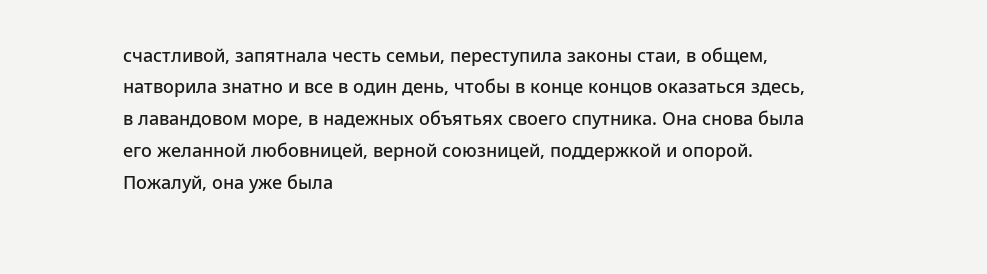счастливой, запятнала честь семьи, переступила законы стаи, в общем, натворила знатно и все в один день, чтобы в конце концов оказаться здесь, в лавандовом море, в надежных объятьях своего спутника. Она снова была его желанной любовницей, верной союзницей, поддержкой и опорой. Пожалуй, она уже была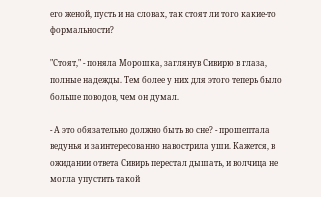его женой, пусть и на словах, так стоят ли того какие-то формальности?

"Стоят," - поняла Морошка, заглянув Сивирю в глаза, полные надежды. Тем более у них для этого теперь было больше поводов, чем он думал.

- А это обязательно должно быть во сне? - прошептала ведунья и заинтересованно навострила уши. Кажется, в ожидании ответа Сивирь перестал дышать, и волчица не могла упустить такой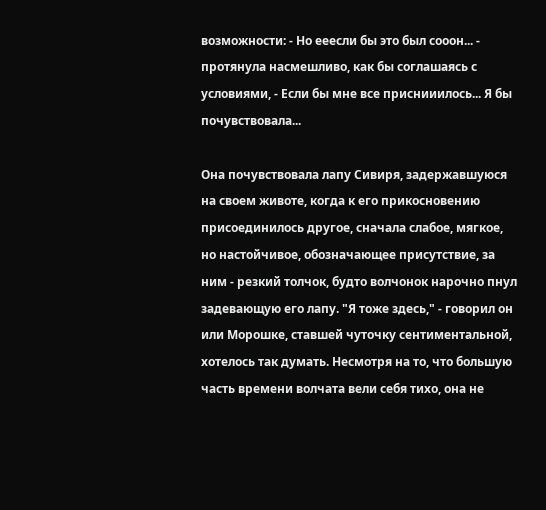возможности: - Но ееесли бы это был сооон... - протянула насмешливо, как бы соглашаясь с условиями, - Если бы мне все приснииилось... Я бы почувствовала...

Она почувствовала лапу Сивиря, задержавшуюся на своем животе, когда к его прикосновению присоединилось другое, сначала слабое, мягкое, но настойчивое, обозначающее присутствие, за ним - резкий толчок, будто волчонок нарочно пнул задевающую его лапу. "Я тоже здесь," - говорил он или Морошке, ставшей чуточку сентиментальной, хотелось так думать. Несмотря на то, что большую часть времени волчата вели себя тихо, она не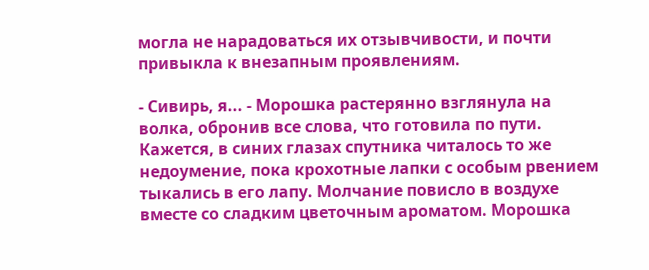могла не нарадоваться их отзывчивости, и почти привыкла к внезапным проявлениям.

- Сивирь, я... - Морошка растерянно взглянула на волка, обронив все слова, что готовила по пути. Кажется, в синих глазах спутника читалось то же недоумение, пока крохотные лапки с особым рвением тыкались в его лапу. Молчание повисло в воздухе вместе со сладким цветочным ароматом. Морошка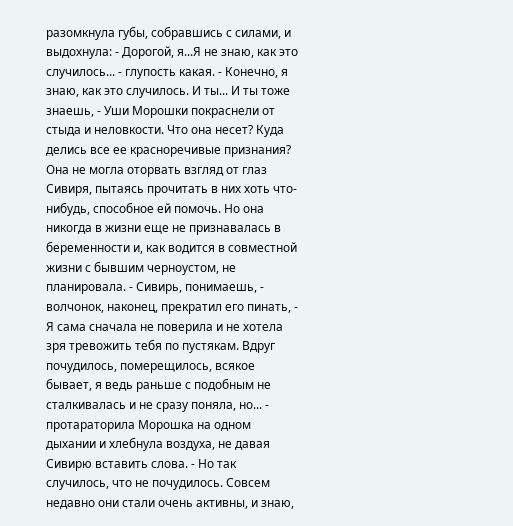разомкнула губы, собравшись с силами, и выдохнула: - Дорогой, я...Я не знаю, как это случилось... - глупость какая. - Конечно, я знаю, как это случилось. И ты... И ты тоже знаешь, - Уши Морошки покраснели от стыда и неловкости. Что она несет? Куда делись все ее красноречивые признания? Она не могла оторвать взгляд от глаз Сивиря, пытаясь прочитать в них хоть что-нибудь, способное ей помочь. Но она никогда в жизни еще не признавалась в беременности и, как водится в совместной жизни с бывшим черноустом, не планировала. - Сивирь, понимаешь, - волчонок, наконец, прекратил его пинать, - Я сама сначала не поверила и не хотела зря тревожить тебя по пустякам. Вдруг почудилось, померещилось, всякое бывает, я ведь раньше с подобным не сталкивалась и не сразу поняла, но... - протараторила Морошка на одном дыхании и хлебнула воздуха, не давая Сивирю вставить слова. - Но так случилось, что не почудилось. Совсем недавно они стали очень активны, и знаю,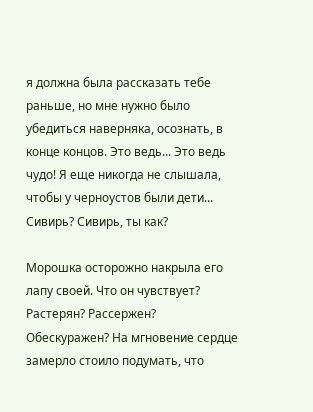я должна была рассказать тебе раньше, но мне нужно было убедиться наверняка, осознать, в конце концов. Это ведь... Это ведь чудо! Я еще никогда не слышала, чтобы у черноустов были дети... Сивирь? Сивирь, ты как?

Морошка осторожно накрыла его лапу своей. Что он чувствует? Растерян? Рассержен? Обескуражен? На мгновение сердце замерло стоило подумать, что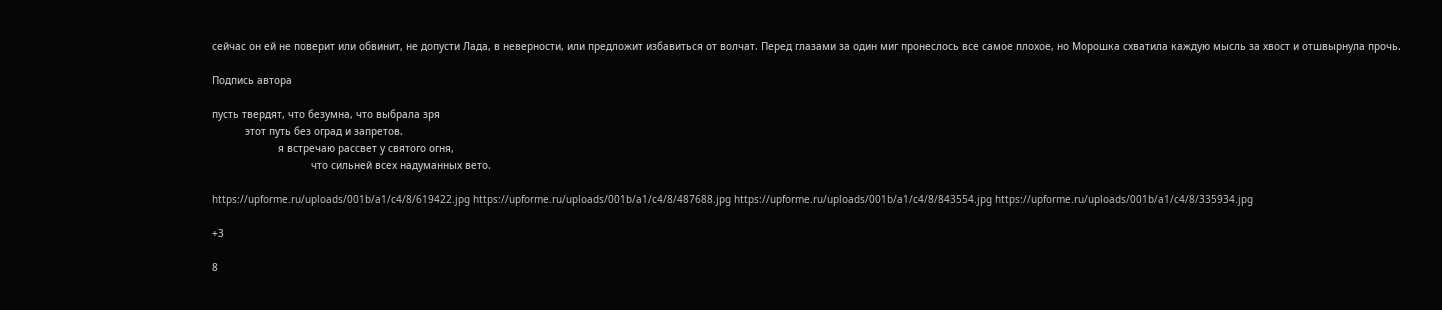сейчас он ей не поверит или обвинит, не допусти Лада, в неверности, или предложит избавиться от волчат. Перед глазами за один миг пронеслось все самое плохое, но Морошка схватила каждую мысль за хвост и отшвырнула прочь.

Подпись автора

пусть твердят, что безумна, что выбрала зря
           этот путь без оград и запретов.
                      я встречаю рассвет у святого огня,
                                 что сильней всех надуманных вето.

https://upforme.ru/uploads/001b/a1/c4/8/619422.jpg https://upforme.ru/uploads/001b/a1/c4/8/487688.jpg https://upforme.ru/uploads/001b/a1/c4/8/843554.jpg https://upforme.ru/uploads/001b/a1/c4/8/335934.jpg

+3

8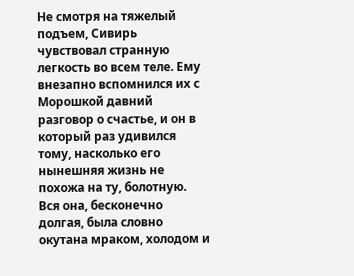Не смотря на тяжелый подъем, Сивирь чувствовал странную легкость во всем теле. Ему внезапно вспомнился их с Морошкой давний разговор о счастье, и он в который раз удивился тому, насколько его нынешняя жизнь не похожа на ту, болотную. Вся она, бесконечно долгая, была словно окутана мраком, холодом и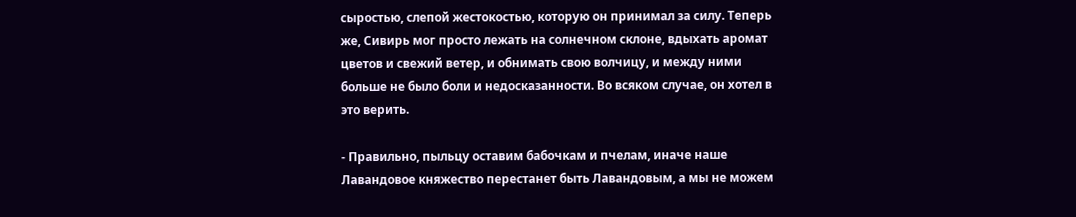сыростью, слепой жестокостью, которую он принимал за силу. Теперь же, Сивирь мог просто лежать на солнечном склоне, вдыхать аромат цветов и свежий ветер, и обнимать свою волчицу, и между ними больше не было боли и недосказанности. Во всяком случае, он хотел в это верить.

- Правильно, пыльцу оставим бабочкам и пчелам, иначе наше Лавандовое княжество перестанет быть Лавандовым, а мы не можем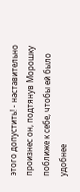этого допустить! - наставительно произнес он, подтянув Морошку поближе к себе, чтобы ей было удобнее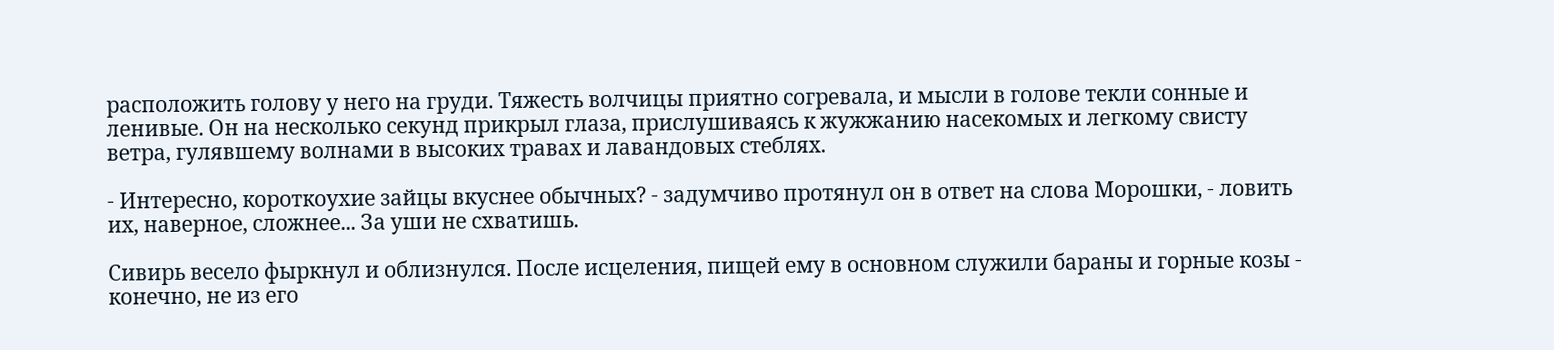расположить голову у него на груди. Тяжесть волчицы приятно согревала, и мысли в голове текли сонные и ленивые. Он на несколько секунд прикрыл глаза, прислушиваясь к жужжанию насекомых и легкому свисту ветра, гулявшему волнами в высоких травах и лавандовых стеблях.

- Интересно, короткоухие зайцы вкуснее обычных? - задумчиво протянул он в ответ на слова Морошки, - ловить их, наверное, сложнее... За уши не схватишь.

Сивирь весело фыркнул и облизнулся. После исцеления, пищей ему в основном служили бараны и горные козы - конечно, не из его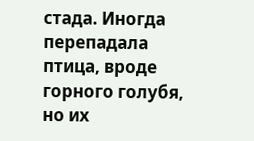стада. Иногда перепадала птица, вроде горного голубя, но их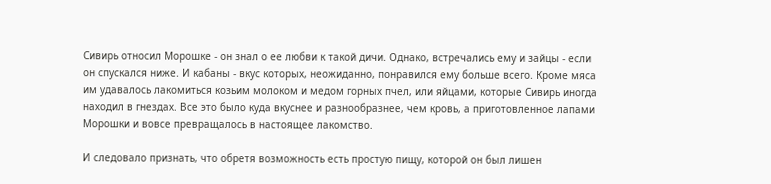Сивирь относил Морошке - он знал о ее любви к такой дичи. Однако, встречались ему и зайцы - если он спускался ниже. И кабаны - вкус которых, неожиданно, понравился ему больше всего. Кроме мяса им удавалось лакомиться козьим молоком и медом горных пчел, или яйцами, которые Сивирь иногда находил в гнездах. Все это было куда вкуснее и разнообразнее, чем кровь, а приготовленное лапами Морошки и вовсе превращалось в настоящее лакомство.

И следовало признать, что обретя возможность есть простую пищу, которой он был лишен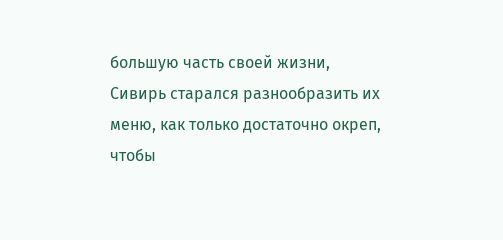большую часть своей жизни, Сивирь старался разнообразить их меню, как только достаточно окреп, чтобы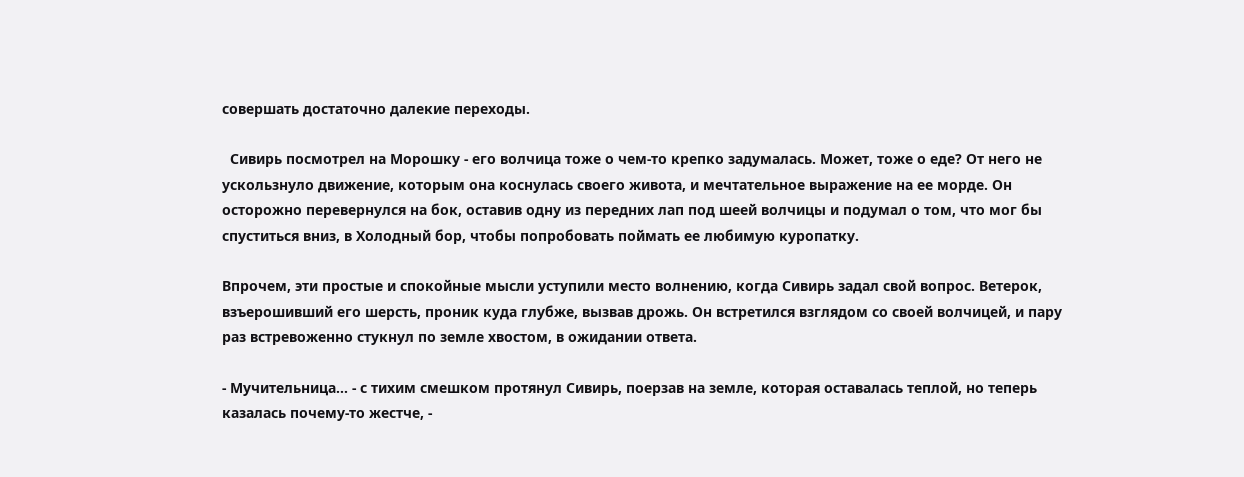совершать достаточно далекие переходы.

  Сивирь посмотрел на Морошку - его волчица тоже о чем-то крепко задумалась. Может, тоже о еде? От него не ускользнуло движение, которым она коснулась своего живота, и мечтательное выражение на ее морде. Он осторожно перевернулся на бок, оставив одну из передних лап под шеей волчицы и подумал о том, что мог бы спуститься вниз, в Холодный бор, чтобы попробовать поймать ее любимую куропатку.

Впрочем, эти простые и спокойные мысли уступили место волнению, когда Сивирь задал свой вопрос. Ветерок, взъерошивший его шерсть, проник куда глубже, вызвав дрожь. Он встретился взглядом со своей волчицей, и пару раз встревоженно стукнул по земле хвостом, в ожидании ответа.

- Мучительница... - с тихим смешком протянул Сивирь, поерзав на земле, которая оставалась теплой, но теперь казалась почему-то жестче, -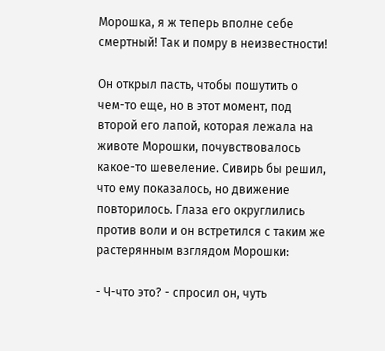Морошка, я ж теперь вполне себе смертный! Так и помру в неизвестности!

Он открыл пасть, чтобы пошутить о чем-то еще, но в этот момент, под второй его лапой, которая лежала на животе Морошки, почувствовалось какое-то шевеление. Сивирь бы решил, что ему показалось, но движение повторилось. Глаза его округлились против воли и он встретился с таким же растерянным взглядом Морошки:

- Ч-что это? - спросил он, чуть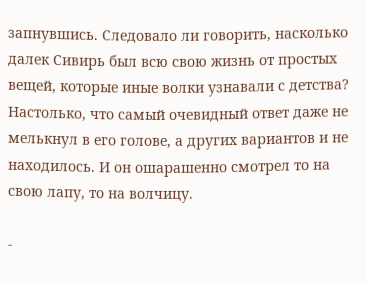запнувшись. Следовало ли говорить, насколько далек Сивирь был всю свою жизнь от простых вещей, которые иные волки узнавали с детства? Настолько, что самый очевидный ответ даже не мелькнул в его голове, а других вариантов и не находилось. И он ошарашенно смотрел то на свою лапу, то на волчицу.

-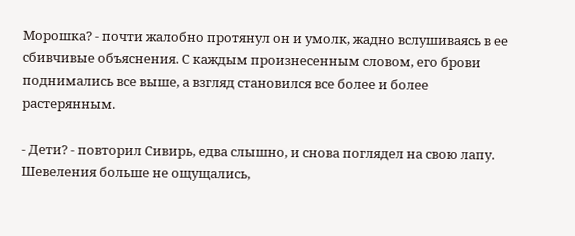Морошка? - почти жалобно протянул он и умолк, жадно вслушиваясь в ее сбивчивые объяснения. С каждым произнесенным словом, его брови поднимались все выше, а взгляд становился все более и более растерянным.

- Дети? - повторил Сивирь, едва слышно, и снова поглядел на свою лапу. Шевеления больше не ощущались,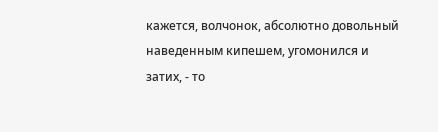кажется, волчонок, абсолютно довольный наведенным кипешем, угомонился и затих, - то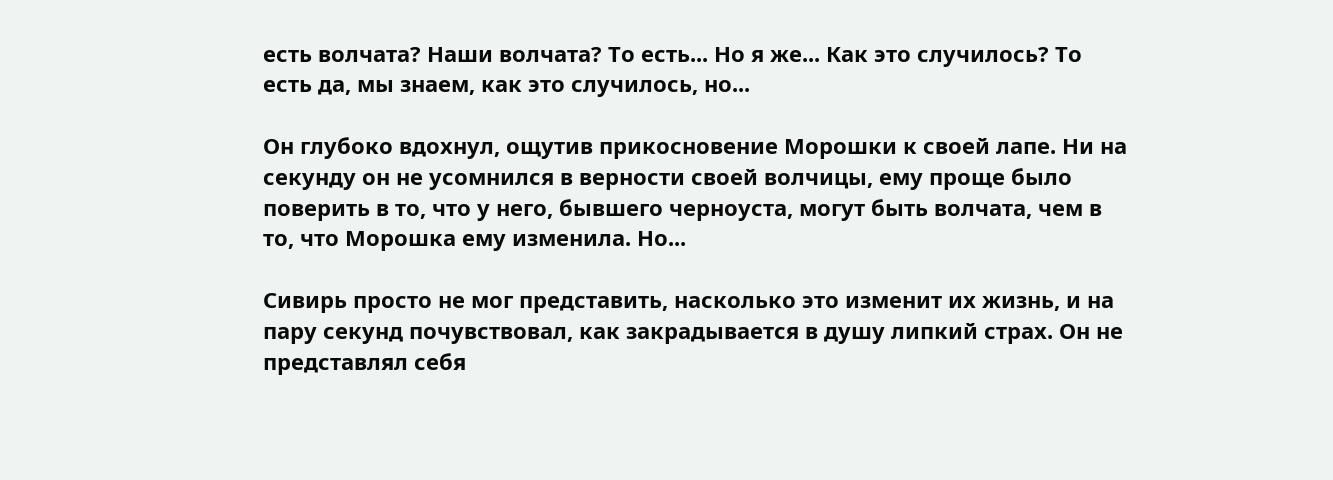есть волчата? Наши волчата? То есть... Но я же... Как это случилось? То есть да, мы знаем, как это случилось, но...

Он глубоко вдохнул, ощутив прикосновение Морошки к своей лапе. Ни на секунду он не усомнился в верности своей волчицы, ему проще было поверить в то, что у него, бывшего черноуста, могут быть волчата, чем в то, что Морошка ему изменила. Но...

Сивирь просто не мог представить, насколько это изменит их жизнь, и на пару секунд почувствовал, как закрадывается в душу липкий страх. Он не представлял себя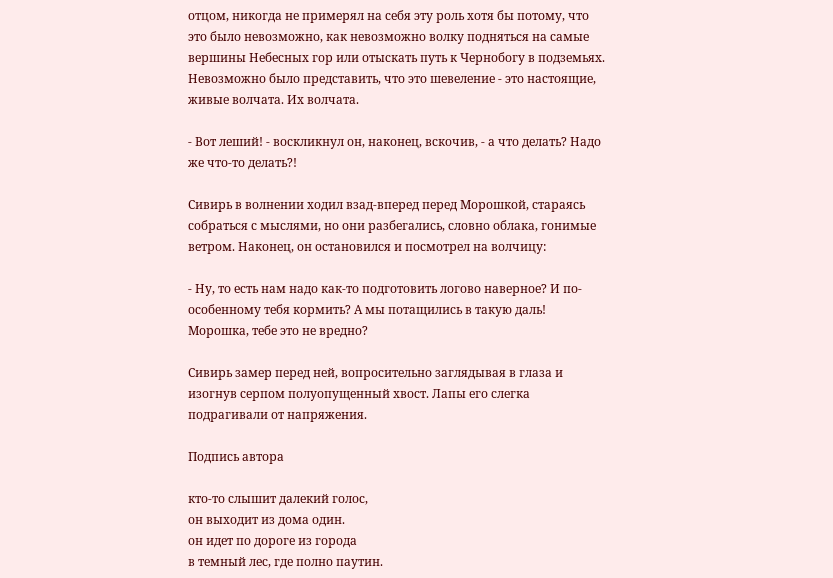отцом, никогда не примерял на себя эту роль хотя бы потому, что это было невозможно, как невозможно волку подняться на самые вершины Небесных гор или отыскать путь к Чернобогу в подземьях. Невозможно было представить, что это шевеление - это настоящие, живые волчата. Их волчата.

- Вот леший! - воскликнул он, наконец, вскочив, - а что делать? Надо же что-то делать?!

Сивирь в волнении ходил взад-вперед перед Морошкой, стараясь собраться с мыслями, но они разбегались, словно облака, гонимые ветром. Наконец, он остановился и посмотрел на волчицу:

- Ну, то есть нам надо как-то подготовить логово наверное? И по-особенному тебя кормить? А мы потащились в такую даль! Морошка, тебе это не вредно?

Сивирь замер перед ней, вопросительно заглядывая в глаза и изогнув серпом полуопущенный хвост. Лапы его слегка подрагивали от напряжения.

Подпись автора

кто-то слышит далекий голос,
он выходит из дома один.
он идет по дороге из города
в темный лес, где полно паутин.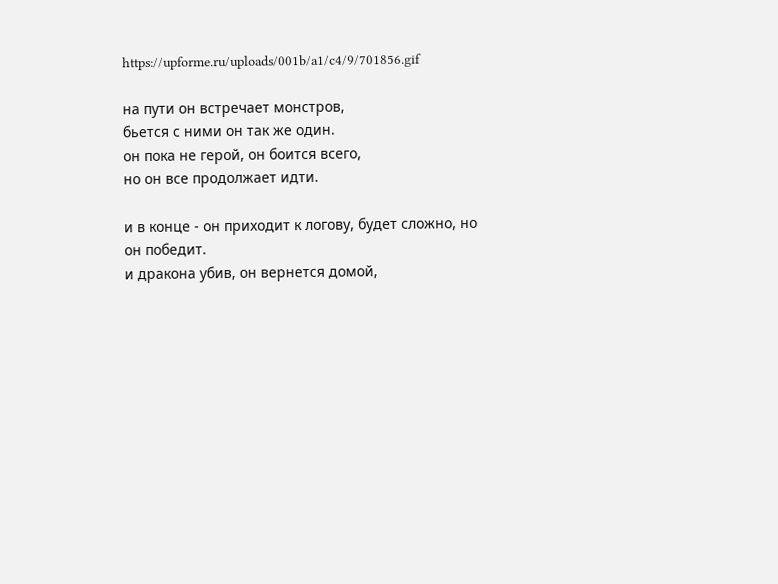https://upforme.ru/uploads/001b/a1/c4/9/701856.gif

на пути он встречает монстров,
бьется с ними он так же один.
он пока не герой, он боится всего,
но он все продолжает идти.

и в конце - он приходит к логову, будет сложно, но он победит.
и дракона убив, он вернется домой,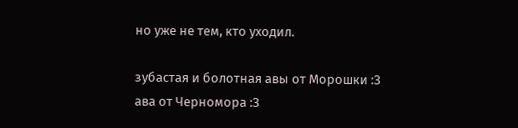но уже не тем, кто уходил.

зубастая и болотная авы от Морошки :З
ава от Черномора :З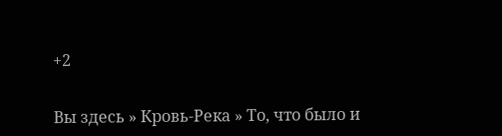+2


Вы здесь » Кровь-Река » То, что было и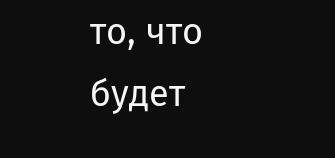то, что будет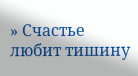» Счастье любит тишину